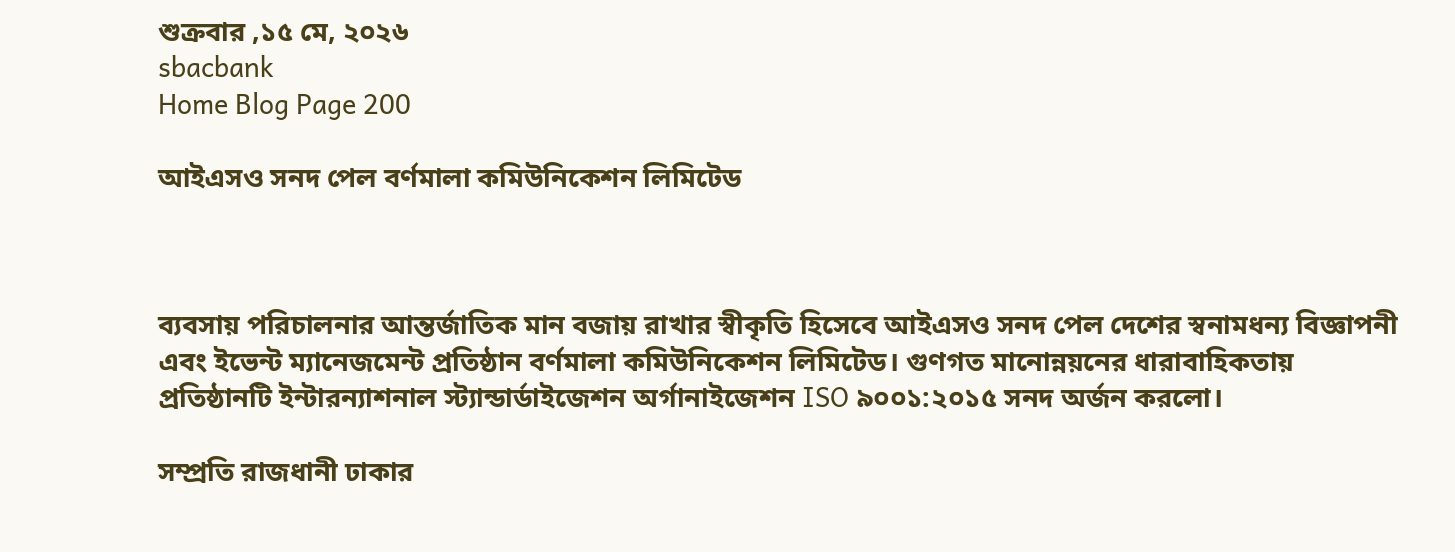শুক্রবার ,১৫ মে, ২০২৬
sbacbank
Home Blog Page 200

আইএসও সনদ পেল বর্ণমালা কমিউনিকেশন লিমিটেড



ব্যবসায় পরিচালনার আন্তর্জাতিক মান বজায় রাখার স্বীকৃতি হিসেবে আইএসও সনদ পেল দেশের স্বনামধন্য বিজ্ঞাপনী এবং ইভেন্ট ম্যানেজমেন্ট প্রতিষ্ঠান বর্ণমালা কমিউনিকেশন লিমিটেড। গুণগত মানোন্নয়নের ধারাবাহিকতায় প্রতিষ্ঠানটি ইন্টারন্যাশনাল স্ট্যান্ডার্ডাইজেশন অর্গানাইজেশন ISO ৯০০১:২০১৫ সনদ অর্জন করলো।

সম্প্রতি রাজধানী ঢাকার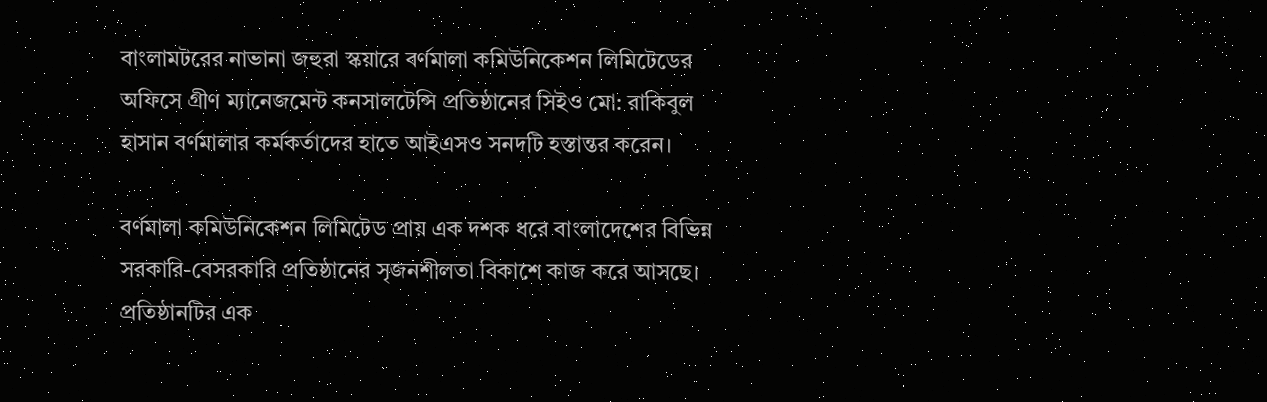বাংলামটরের নাভানা জহুরা স্কয়ারে বর্ণমালা কমিউনিকেশন লিমিটেডের অফিসে গ্রীণ ম্যানেজমেন্ট কনসালটেন্সি প্রতিষ্ঠানের সিইও মো: রাকিবুল হাসান বর্ণমালার কর্মকর্তাদের হাতে আইএসও সনদটি হস্তান্তর করেন।

বর্ণমালা কমিউনিকেশন লিমিটেড প্রায় এক দশক ধরে বাংলাদেশের বিভিন্ন সরকারি-বেসরকারি প্রতিষ্ঠানের সৃজনশীলতা বিকাশে কাজ করে আসছে। প্রতিষ্ঠানটির এক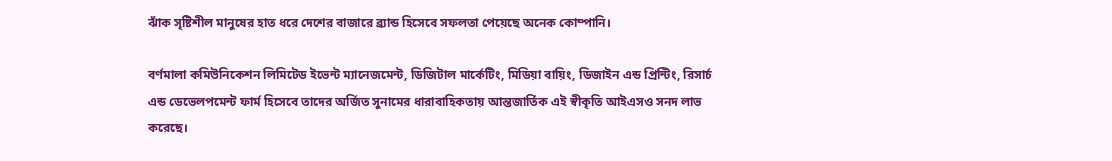ঝাঁক সৃষ্টিশীল মানুষের হাত ধরে দেশের বাজারে ব্র্যান্ড হিসেবে সফলতা পেয়েছে অনেক কোম্পানি।

বর্ণমালা কমিউনিকেশন লিমিটেড ইভেন্ট ম্যানেজমেন্ট, ডিজিটাল মার্কেটিং, মিডিয়া বায়িং, ডিজাইন এন্ড প্রিন্টিং, রিসার্চ এন্ড ডেভেলপমেন্ট ফার্ম হিসেবে তাদের অর্জিত সুনামের ধারাবাহিকতায় আন্তজার্তিক এই স্বীকৃতি আইএসও সনদ লাভ করেছে।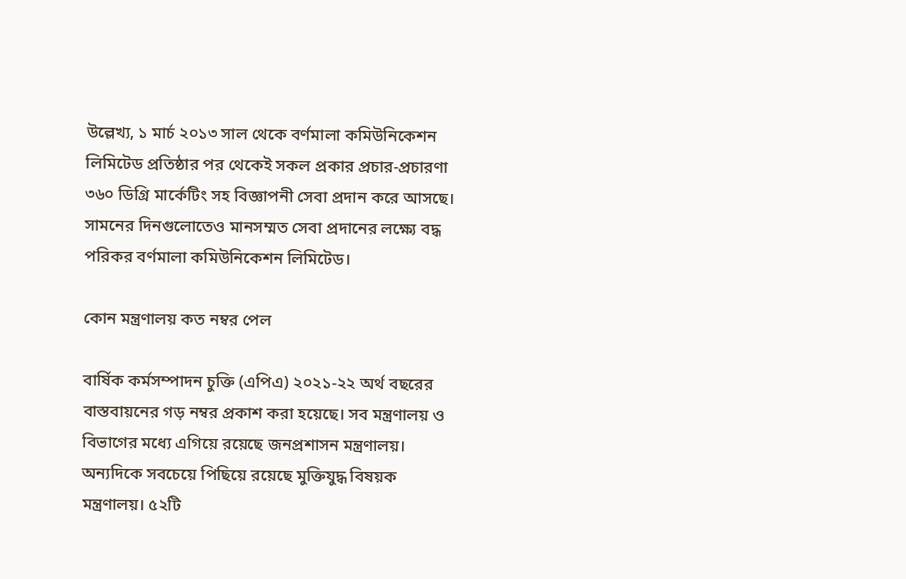উল্লেখ্য, ১ মার্চ ২০১৩ সাল থেকে বর্ণমালা কমিউনিকেশন লিমিটেড প্রতিষ্ঠার পর থেকেই সকল প্রকার প্রচার-প্রচারণা ৩৬০ ডিগ্রি মার্কেটিং সহ বিজ্ঞাপনী সেবা প্রদান করে আসছে। সামনের দিনগুলোতেও মানসম্মত সেবা প্রদানের লক্ষ্যে বদ্ধ পরিকর বর্ণমালা কমিউনিকেশন লিমিটেড।

কোন মন্ত্রণালয় কত নম্বর পেল

বার্ষিক কর্মসম্পাদন চুক্তি (এপিএ) ২০২১-২২ অর্থ বছরের বাস্তবায়নের গড় নম্বর প্রকাশ করা হয়েছে। সব মন্ত্রণালয় ও বিভাগের মধ্যে এগিয়ে রয়েছে জনপ্রশাসন মন্ত্রণালয়। অন্যদিকে সবচেয়ে পিছিয়ে রয়েছে মুক্তিযুদ্ধ বিষয়ক মন্ত্রণালয়। ৫২টি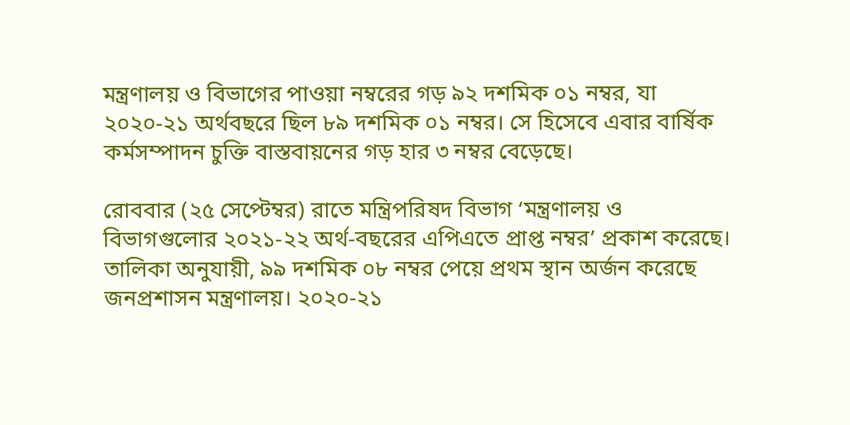মন্ত্রণালয় ও বিভাগের পাওয়া নম্বরের গড় ৯২ দশমিক ০১ নম্বর, যা ২০২০-২১ অর্থবছরে ছিল ৮৯ দশমিক ০১ নম্বর। সে হিসেবে এবার বার্ষিক কর্মসম্পাদন চুক্তি বাস্তবায়নের গড় হার ৩ নম্বর বেড়েছে।

রোববার (২৫ সেপ্টেম্বর) রাতে মন্ত্রিপরিষদ বিভাগ ‘মন্ত্রণালয় ও বিভাগগুলোর ২০২১-২২ অর্থ-বছরের এপিএতে প্রাপ্ত নম্বর’ প্রকাশ করেছে। তালিকা অনুযায়ী, ৯৯ দশমিক ০৮ নম্বর পেয়ে প্রথম স্থান অর্জন করেছে জনপ্রশাসন মন্ত্রণালয়। ২০২০-২১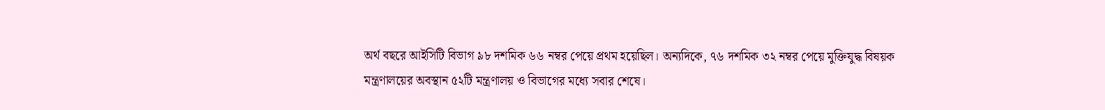অর্থ বছরে আইসিটি বিভাগ ৯৮ দশমিক ৬৬ নম্বর পেয়ে প্রথম হয়েছিল। অন্যদিকে, ৭৬ দশমিক ৩২ নম্বর পেয়ে মুক্তিযুদ্ধ বিষয়ক মন্ত্রণালয়ের অবস্থান ৫২টি মন্ত্রণালয় ও বিভাগের মধ্যে সবার শেষে।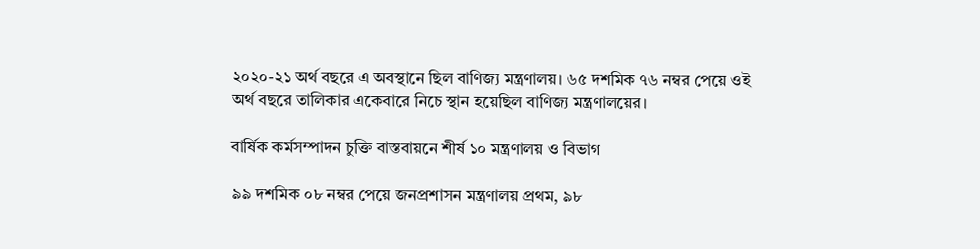২০২০-২১ অর্থ বছরে এ অবস্থানে ছিল বাণিজ্য মন্ত্রণালয়। ৬৫ দশমিক ৭৬ নম্বর পেয়ে ওই অর্থ বছরে তালিকার একেবারে নিচে স্থান হয়েছিল বাণিজ্য মন্ত্রণালয়ের।

বার্ষিক কর্মসম্পাদন চুক্তি বাস্তবায়নে শীর্ষ ১০ মন্ত্রণালয় ও বিভাগ

৯৯ দশমিক ০৮ নম্বর পেয়ে জনপ্রশাসন মন্ত্রণালয় প্রথম, ৯৮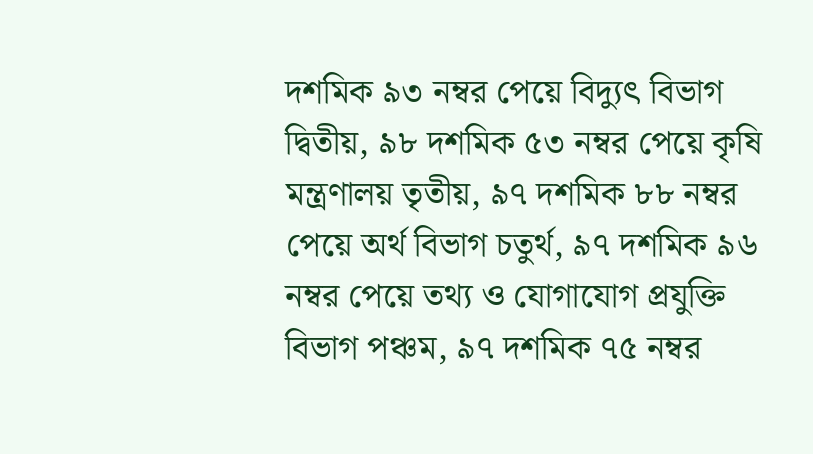দশমিক ৯৩ নম্বর পেয়ে বিদ্যুৎ বিভাগ দ্বিতীয়, ৯৮ দশমিক ৫৩ নম্বর পেয়ে কৃষি মন্ত্রণালয় তৃতীয়, ৯৭ দশমিক ৮৮ নম্বর পেয়ে অর্থ বিভাগ চতুর্থ, ৯৭ দশমিক ৯৬ নম্বর পেয়ে তথ্য ও যোগাযোগ প্রযুক্তি বিভাগ পঞ্চম, ৯৭ দশমিক ৭৫ নম্বর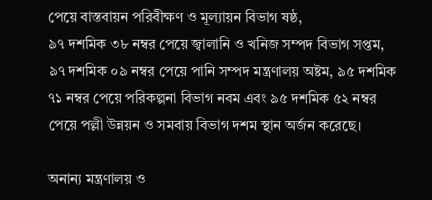পেয়ে বাস্তবায়ন পরিবীক্ষণ ও মূল্যায়ন বিভাগ ষষ্ঠ,
৯৭ দশমিক ৩৮ নম্বর পেয়ে জ্বালানি ও খনিজ সম্পদ বিভাগ সপ্তম, ৯৭ দশমিক ০৯ নম্বর পেয়ে পানি সম্পদ মন্ত্রণালয় অষ্টম, ৯৫ দশমিক ৭১ নম্বর পেয়ে পরিকল্পনা বিভাগ নবম এবং ৯৫ দশমিক ৫২ নম্বর পেয়ে পল্লী উন্নয়ন ও সমবায় বিভাগ দশম স্থান অর্জন করেছে।

অনান্য মন্ত্রণালয় ও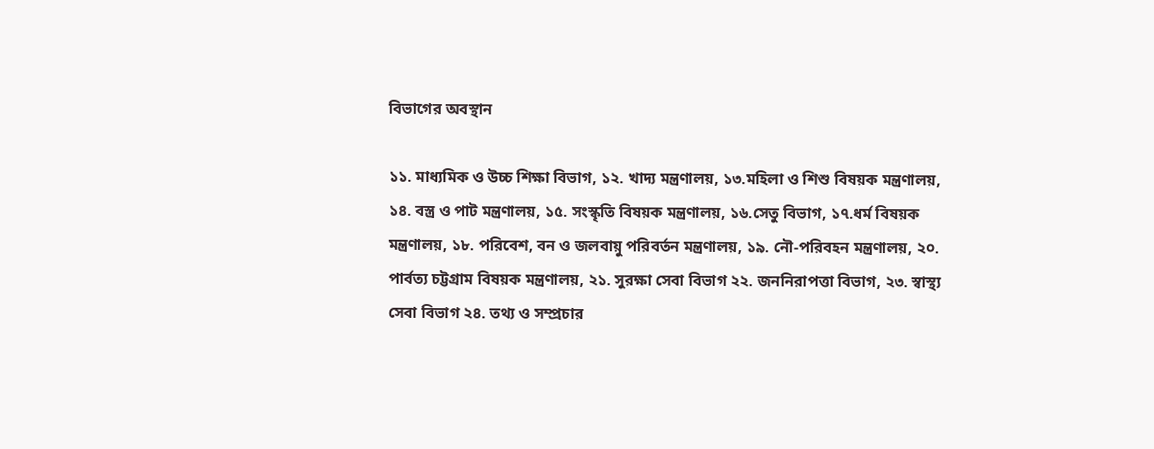বিভাগের অবস্থান

১১. মাধ্যমিক ও উচ্চ শিক্ষা বিভাগ, ১২. খাদ্য মন্ত্রণালয়, ১৩.মহিলা ও শিশু বিষয়ক মন্ত্রণালয়, ১৪. বস্ত্র ও পাট মন্ত্রণালয়, ১৫. সংস্কৃতি বিষয়ক মন্ত্রণালয়, ১৬.সেতু বিভাগ, ১৭.ধর্ম বিষয়ক মন্ত্রণালয়, ১৮. পরিবেশ, বন ও জলবায়ু পরিবর্তন মন্ত্রণালয়, ১৯. নৌ-পরিবহন মন্ত্রণালয়, ২০. পার্বত্য চট্টগ্রাম বিষয়ক মন্ত্রণালয়, ২১. সুরক্ষা সেবা বিভাগ ২২. জননিরাপত্তা বিভাগ, ২৩. স্বাস্থ্য সেবা বিভাগ ২৪. তথ্য ও সম্প্রচার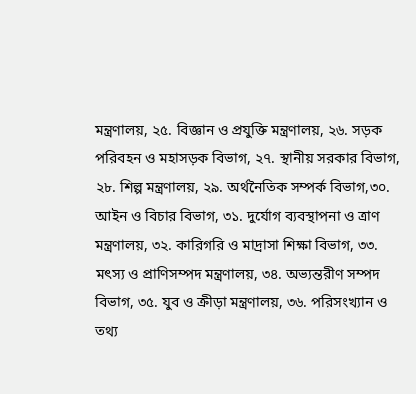মন্ত্রণালয়, ২৫. বিজ্ঞান ও প্রযুক্তি মন্ত্রণালয়, ২৬. সড়ক পরিবহন ও মহাসড়ক বিভাগ, ২৭. স্থানীয় সরকার বিভাগ, ২৮. শিল্প মন্ত্রণালয়, ২৯. অর্থনৈতিক সম্পর্ক বিভাগ,৩০. আইন ও বিচার বিভাগ, ৩১. দুর্যোগ ব্যবস্থাপনা ও ত্রাণ মন্ত্রণালয়, ৩২. কারিগরি ও মাদ্রাসা শিক্ষা বিভাগ, ৩৩. মৎস্য ও প্রাণিসম্পদ মন্ত্রণালয়, ৩৪. অভ্যন্তরীণ সম্পদ বিভাগ, ৩৫. যুব ও ক্রীড়া মন্ত্রণালয়, ৩৬. পরিসংখ্যান ও তথ্য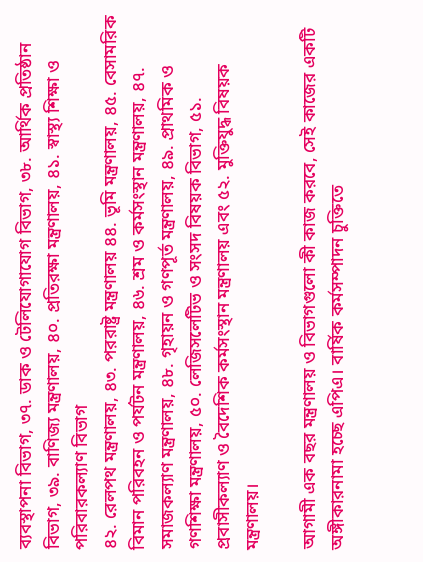ব্যবস্থাপনা বিভাগ, ৩৭. ডাক ও টেলিযোগাযোগ বিভাগ, ৩৮. আর্থিক প্রতিষ্ঠান বিভাগ, ৩৯. বাণিজ্য মন্ত্রণালয়, ৪০. প্রতিরক্ষা মন্ত্রণালয়, ৪১. স্বাস্থ্য শিক্ষা ও পরিবারকল্যাণ বিভাগ
৪২. রেলপথ মন্ত্রণালয়, ৪৩. পররাষ্ট্র মন্ত্রণালয় ৪৪. ভূমি মন্ত্রণালয়, ৪৫. বেসামরিক বিমান পরিবহন ও পর্যটন মন্ত্রণালয়, ৪৬. শ্রম ও কর্মসংস্থান মন্ত্ৰণালয়, ৪৭. সমাজকল্যাণ মন্ত্রণালয়, ৪৮. গৃহায়ন ও গণপূর্ত মন্ত্রণালয়, ৪৯. প্রাথমিক ও গণশিক্ষা মন্ত্রণালয়, ৫০. লেজিসলেটিভ ও সংসদ বিষয়ক বিভাগ, ৫১. প্রবাসীকল্যাণ ও বৈদেশিক কর্মসংস্থান মন্ত্ৰণালয় এবং ৫২. মুক্তিযুদ্ধ বিষয়ক মন্ত্রণালয়।

আগামী এক বছর মন্ত্রণালয় ও বিভাগগুলো কী কাজ করবে, সেই কাজের একটি অঙ্গীকারনামা হচ্ছে এপিএ। বার্ষিক কর্মসম্পাদন চুক্তিতে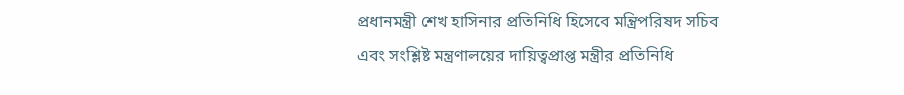প্রধানমন্ত্রী শেখ হাসিনার প্রতিনিধি হিসেবে মন্ত্রিপরিষদ সচিব এবং সংশ্লিষ্ট মন্ত্রণালয়ের দায়িত্বপ্রাপ্ত মন্ত্রীর প্রতিনিধি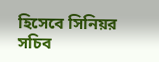হিসেবে সিনিয়র সচিব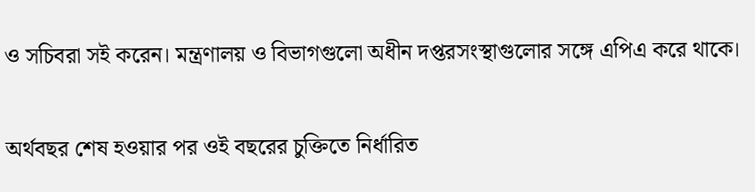ও সচিবরা সই করেন। মন্ত্রণালয় ও বিভাগগুলো অধীন দপ্তরসংস্থাগুলোর সঙ্গে এপিএ করে থাকে।

অর্থবছর শেষ হওয়ার পর ওই বছরের চুক্তিতে নির্ধারিত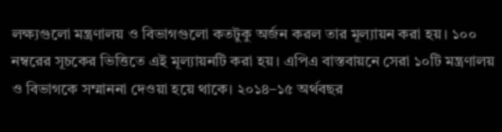লক্ষ্যগুলো মন্ত্রণালয় ও বিভাগগুলো কতটুকু অর্জন করল তার মূল্যায়ন করা হয়। ১০০ নম্বরের সূচকের ভিত্তিতে এই মূল্যায়নটি করা হয়। এপিএ বাস্তবায়নে সেরা ১০টি মন্ত্রণালয় ও বিভাগকে সম্মাননা দেওয়া হয়ে থাকে। ২০১৪–১৫ অর্থবছর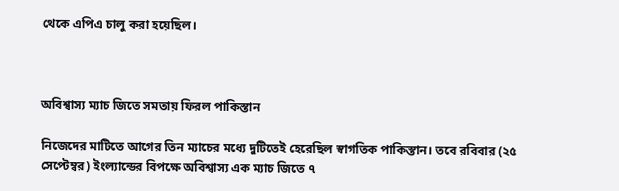থেকে এপিএ চালু করা হয়েছিল।



অবিশ্বাস্য ম্যাচ জিতে সমতায় ফিরল পাকিস্তান

নিজেদের মাটিতে আগের তিন ম্যাচের মধ্যে দুটিতেই হেরেছিল স্বাগতিক পাকিস্তান। তবে রবিবার (২৫ সেপ্টেম্বর) ইংল্যান্ডের বিপক্ষে অবিশ্বাস্য এক ম্যাচ জিতে ৭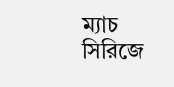ম্যাচ সিরিজে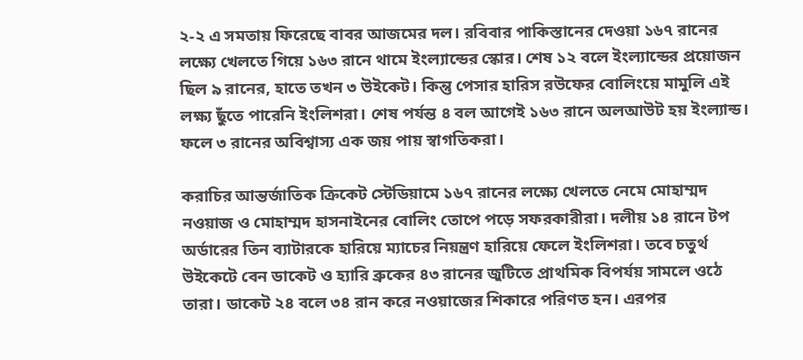২-২ এ সমতায় ফিরেছে বাবর আজমের দল। রবিবার পাকিস্তানের দেওয়া ১৬৭ রানের লক্ষ্যে খেলতে গিয়ে ১৬৩ রানে থামে ইংল্যান্ডের স্কোর। শেষ ১২ বলে ইংল্যান্ডের প্রয়োজন ছিল ৯ রানের, হাতে তখন ৩ উইকেট। কিন্তু পেসার হারিস রউফের বোলিংয়ে মামুলি এই লক্ষ্য ছুঁতে পারেনি ইংলিশরা। শেষ পর্যন্ত ৪ বল আগেই ১৬৩ রানে অলআউট হয় ইংল্যান্ড। ফলে ৩ রানের অবিশ্বাস্য এক জয় পায় স্বাগতিকরা।

করাচির আন্তর্জাতিক ক্রিকেট স্টেডিয়ামে ১৬৭ রানের লক্ষ্যে খেলতে নেমে মোহাম্মদ নওয়াজ ও মোহাম্মদ হাসনাইনের বোলিং তোপে পড়ে সফরকারীরা। দলীয় ১৪ রানে টপ অর্ডারের তিন ব্যাটারকে হারিয়ে ম্যাচের নিয়ন্ত্রণ হারিয়ে ফেলে ইংলিশরা। তবে চতুর্থ উইকেটে বেন ডাকেট ও হ্যারি ব্রুকের ৪৩ রানের জুটিতে প্রাথমিক বিপর্যয় সামলে ওঠে তারা। ডাকেট ২৪ বলে ৩৪ রান করে নওয়াজের শিকারে পরিণত হন। এরপর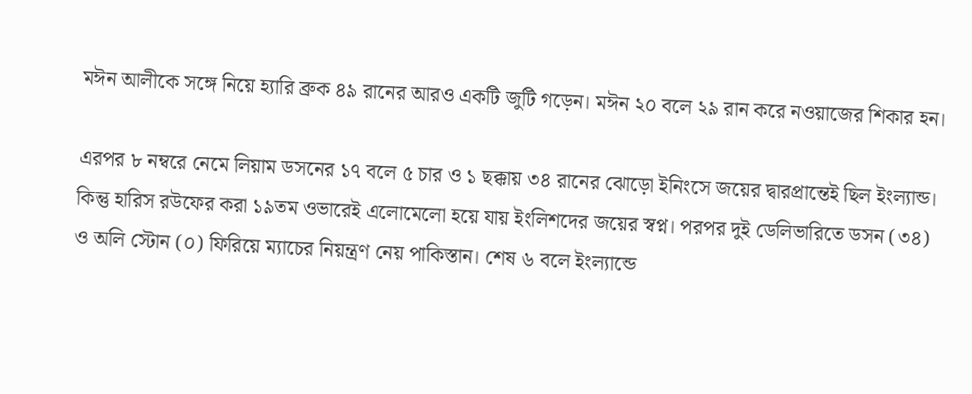মঈন আলীকে সঙ্গে নিয়ে হ্যারি ব্রুক ৪৯ রানের আরও একটি ‍জুটি গড়েন। মঈন ২০ বলে ২৯ রান করে নওয়াজের শিকার হন।

এরপর ৮ নম্বরে নেমে লিয়াম ডসনের ১৭ বলে ৫ চার ও ১ ছক্কায় ৩৪ রানের ঝোড়ো ইনিংসে জয়ের দ্বারপ্রান্তেই ছিল ইংল্যান্ড। কিন্তু হারিস রউফের করা ১৯তম ওভারেই এলোমেলো হয়ে যায় ইংলিশদের জয়ের স্বপ্ন। পরপর দুই ডেলিভারিতে ডসন (৩৪) ও অলি স্টোন (০) ফিরিয়ে ম্যাচের নিয়ন্ত্রণ নেয় পাকিস্তান। শেষ ৬ বলে ইংল্যান্ডে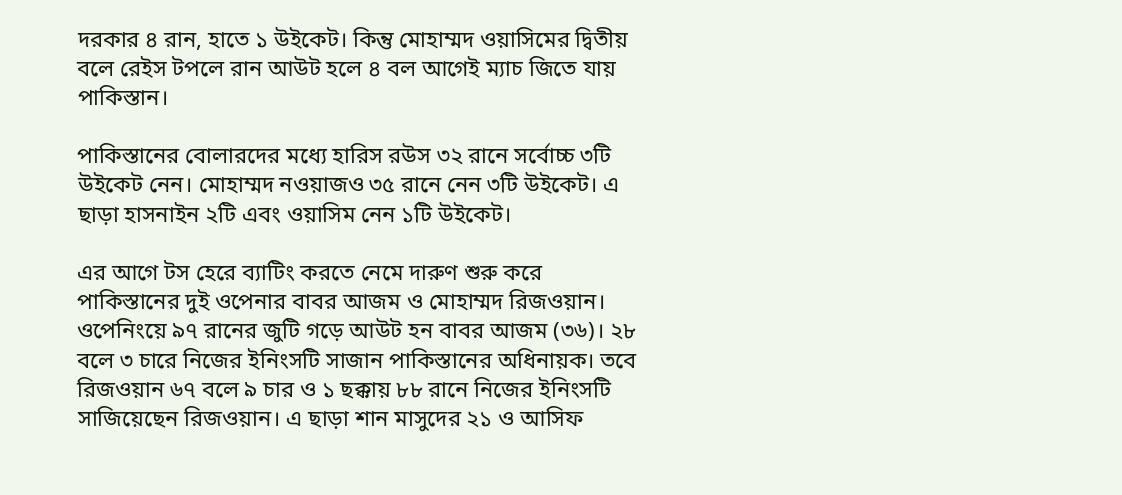দরকার ৪ রান, হাতে ১ উইকেট। কিন্তু মোহাম্মদ ওয়াসিমের দ্বিতীয় বলে রেইস টপলে রান আউট হলে ৪ বল আগেই ম্যাচ জিতে যায় পাকিস্তান।

পাকিস্তানের বোলারদের মধ্যে হারিস রউস ৩২ রানে সর্বোচ্চ ৩টি উইকেট নেন। মোহাম্মদ নওয়াজও ৩৫ রানে নেন ৩টি উইকেট। এ ছাড়া হাসনাইন ২টি এবং ওয়াসিম নেন ১টি উইকেট।

এর আগে টস হেরে ব্যাটিং করতে নেমে দারুণ শুরু করে পাকিস্তানের দুই ওপেনার বাবর আজম ও মোহাম্মদ রিজওয়ান। ওপেনিংয়ে ৯৭ রানের জুটি গড়ে আউট হন বাবর আজম (৩৬)। ২৮ বলে ৩ চারে নিজের ইনিংসটি সাজান পাকিস্তানের অধিনায়ক। তবে রিজওয়ান ৬৭ বলে ৯ চার ও ১ ছক্কায় ৮৮ রানে নিজের ইনিংসটি সাজিয়েছেন রিজওয়ান। এ ছাড়া শান মাসুদের ২১ ও আসিফ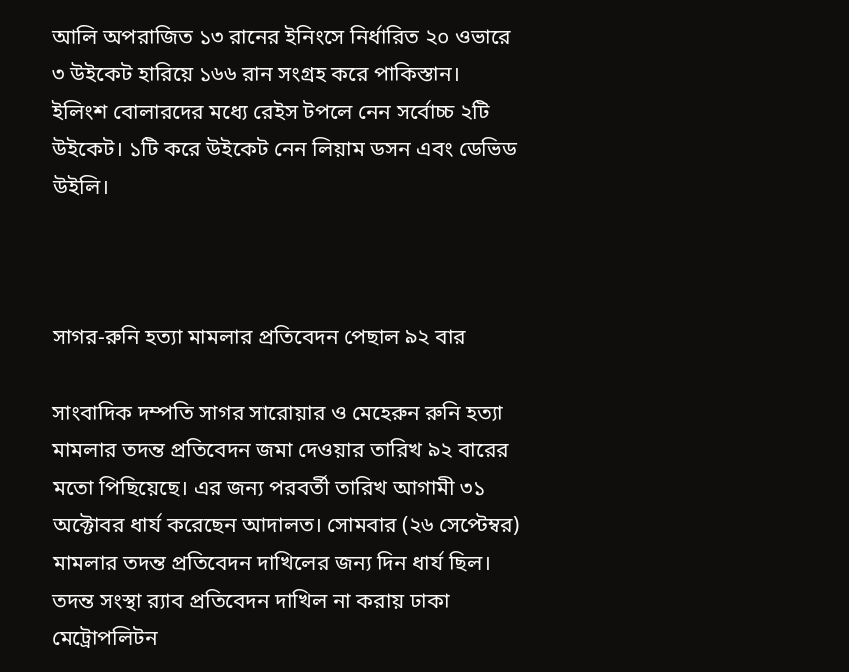আলি অপরাজিত ১৩ রানের ইনিংসে নির্ধারিত ২০ ওভারে ৩ উইকেট হারিয়ে ১৬৬ রান সংগ্রহ করে পাকিস্তান। ইলিংশ বোলারদের মধ্যে রেইস টপলে নেন সর্বোচ্চ ২টি উইকেট। ১টি করে উইকেট নেন লিয়াম ডসন এবং ডেভিড উইলি।



সাগর-রুনি হত্যা মামলার প্রতিবেদন পেছাল ৯২ বার

সাংবাদিক দম্পতি সাগর সারোয়ার ও মেহেরুন রুনি হত্যা মামলার তদন্ত প্রতিবেদন জমা দেওয়ার তারিখ ৯২ বারের মতো পিছিয়েছে। এর জন্য পরবর্তী তারিখ আগামী ৩১ অক্টোবর ধার্য করেছেন আদালত। সোমবার (২৬ সেপ্টেম্বর) মামলার তদন্ত প্রতিবেদন দাখিলের জন্য দিন ধার্য ছিল। তদন্ত সংস্থা র‍্যাব প্রতিবেদন দাখিল না করায় ঢাকা মেট্রোপলিটন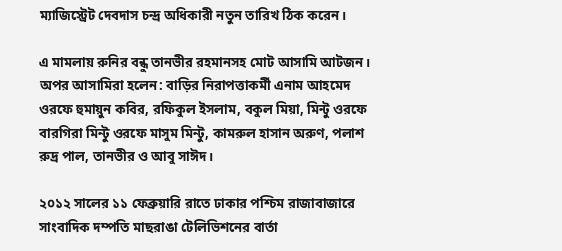ম্যাজিস্ট্রেট দেবদাস চন্দ্র অধিকারী নতুন তারিখ ঠিক করেন।

এ মামলায় রুনির বন্ধু তানভীর রহমানসহ মোট আসামি আটজন। অপর আসামিরা হলেন: বাড়ির নিরাপত্তাকর্মী এনাম আহমেদ ওরফে হুমায়ুন কবির, রফিকুল ইসলাম, বকুল মিয়া, মিন্টু ওরফে বারগিরা মিন্টু ওরফে মাসুম মিন্টু, কামরুল হাসান অরুণ, পলাশ রুদ্র পাল, তানভীর ও আবু সাঈদ।

২০১২ সালের ১১ ফেব্রুয়ারি রাতে ঢাকার পশ্চিম রাজাবাজারে সাংবাদিক দম্পতি মাছরাঙা টেলিভিশনের বার্তা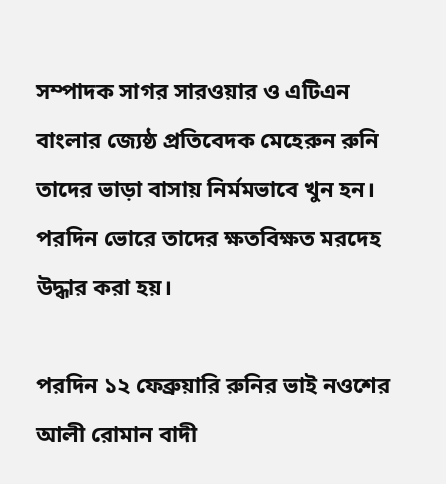সম্পাদক সাগর সারওয়ার ও এটিএন বাংলার জ্যেষ্ঠ প্রতিবেদক মেহেরুন রুনি তাদের ভাড়া বাসায় নির্মমভাবে খুন হন। পরদিন ভোরে তাদের ক্ষতবিক্ষত মরদেহ উদ্ধার করা হয়।

পরদিন ১২ ফেব্রুয়ারি রুনির ভাই নওশের আলী রোমান বাদী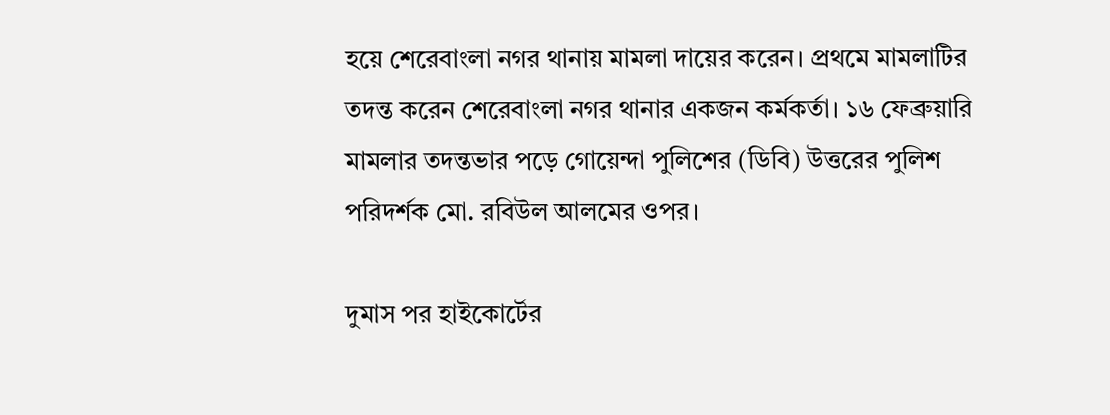হয়ে শেরেবাংলা নগর থানায় মামলা দায়ের করেন। প্রথমে মামলাটির তদন্ত করেন শেরেবাংলা নগর থানার একজন কর্মকর্তা। ১৬ ফেব্রুয়ারি মামলার তদন্তভার পড়ে গোয়েন্দা পুলিশের (ডিবি) উত্তরের পুলিশ পরিদর্শক মো. রবিউল আলমের ওপর।

দুমাস পর হাইকোর্টের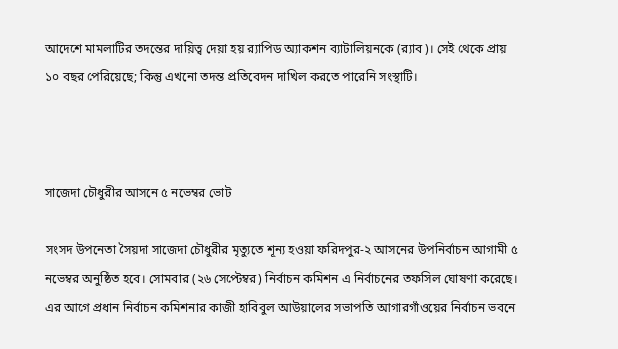আদেশে মামলাটির তদন্তের দায়িত্ব দেয়া হয় র‌্যাপিড অ্যাকশন ব্যাটালিয়নকে (র‌্যাব)। সেই থেকে প্রায় ১০ বছর পেরিয়েছে; কিন্তু এখনো তদন্ত প্রতিবেদন দাখিল করতে পারেনি সংস্থাটি।



সাজেদা চৌধুরীর আসনে ৫ নভেম্বর ভোট

সংসদ উপনেতা সৈয়দা সাজেদা চৌধুরীর মৃত্যুতে শূন্য হওয়া ফরিদপুর-২ আসনের উপনির্বাচন আগামী ৫ নভেম্বর অনুষ্ঠিত হবে। সোমবার (২৬ সেপ্টেম্বর) নির্বাচন কমিশন এ নির্বাচনের তফসিল ঘোষণা করেছে। এর আগে প্রধান নির্বাচন কমিশনার কাজী হাবিবুল আউয়ালের সভাপতি আগারগাঁওয়ের নির্বাচন ভবনে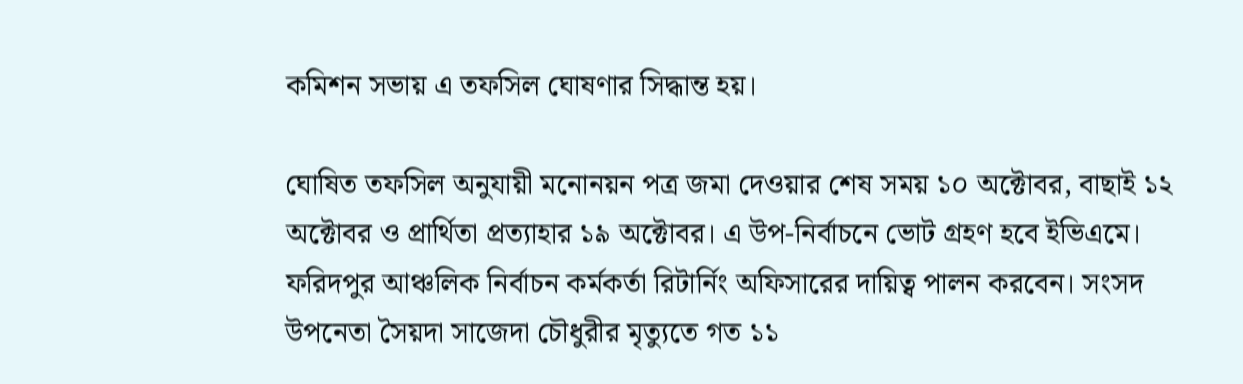কমিশন সভায় এ তফসিল ঘোষণার সিদ্ধান্ত হয়।

ঘোষিত তফসিল অনুযায়ী মনোনয়ন পত্র জমা দেওয়ার শেষ সময় ১০ অক্টোবর, বাছাই ১২ অক্টোবর ও প্রার্থিতা প্রত্যাহার ১৯ অক্টোবর। এ উপ-নির্বাচনে ভোট গ্রহণ হবে ইভিএমে। ফরিদপুর আঞ্চলিক নির্বাচন কর্মকর্তা রিটার্নিং অফিসারের দায়িত্ব পালন করবেন। সংসদ উপনেতা সৈয়দা সাজেদা চৌধুরীর মৃত্যুতে গত ১১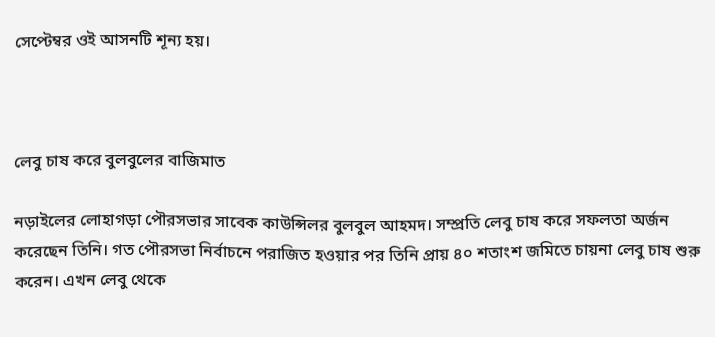সেপ্টেম্বর ওই আসনটি শূন্য হয়।



লেবু চাষ করে বুলবুলের বাজিমাত

নড়াইলের লোহাগড়া পৌরসভার সাবেক কাউন্সিলর বুলবুল আহমদ। সম্প্রতি লেবু চাষ করে সফলতা অর্জন করেছেন তিনি। গত পৌরসভা নির্বাচনে পরাজিত হওয়ার পর তিনি প্রায় ৪০ শতাংশ জমিতে চায়না লেবু চাষ শুরু করেন। এখন লেবু থেকে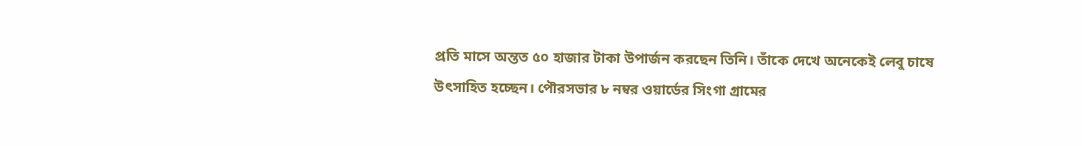প্রতি মাসে অন্তত ৫০ হাজার টাকা উপার্জন করছেন তিনি। তাঁকে দেখে অনেকেই লেবু চাষে উৎসাহিত হচ্ছেন। পৌরসভার ৮ নম্বর ওয়ার্ডের সিংগা গ্রামের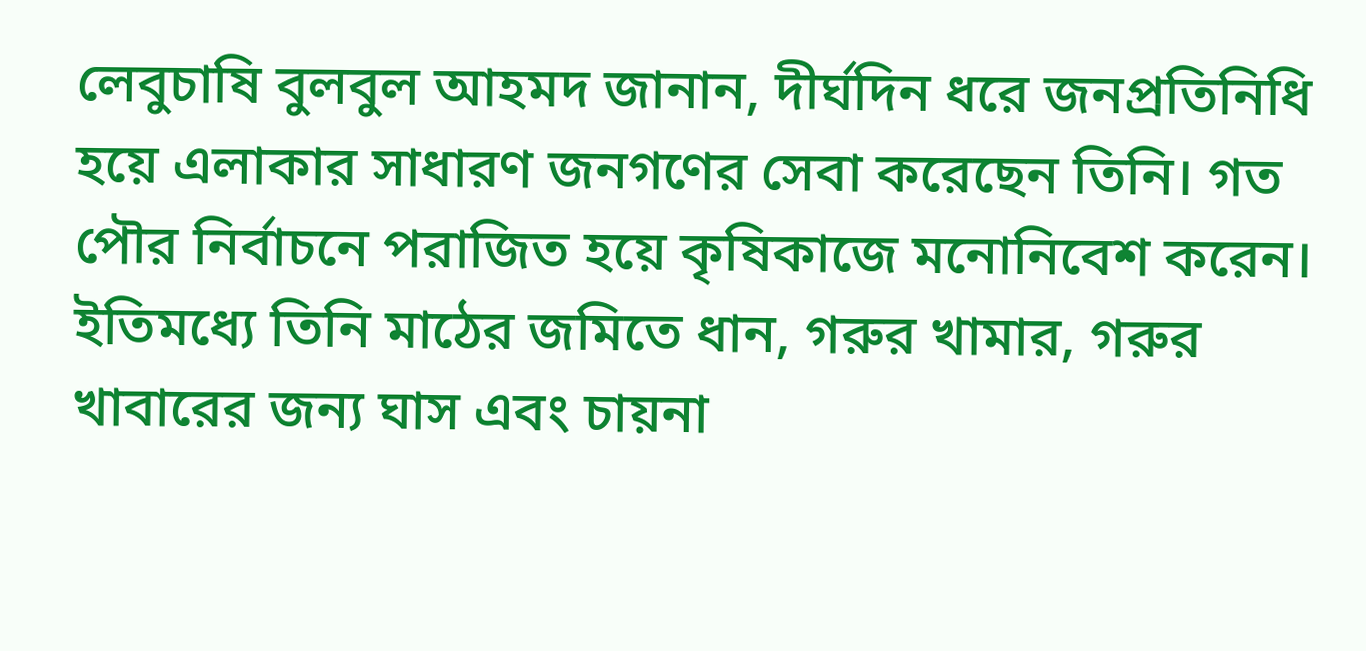লেবুচাষি বুলবুল আহমদ জানান, দীর্ঘদিন ধরে জনপ্রতিনিধি হয়ে এলাকার সাধারণ জনগণের সেবা করেছেন তিনি। গত পৌর নির্বাচনে পরাজিত হয়ে কৃষিকাজে মনোনিবেশ করেন। ইতিমধ্যে তিনি মাঠের জমিতে ধান, গরুর খামার, গরুর খাবারের জন্য ঘাস এবং চায়না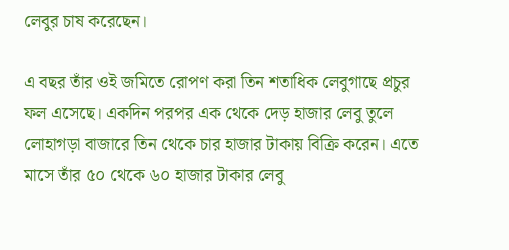লেবুর চাষ করেছেন।

এ বছর তাঁর ওই জমিতে রোপণ করা তিন শতাধিক লেবুগাছে প্রচুর ফল এসেছে। একদিন পরপর এক থেকে দেড় হাজার লেবু তুলে লোহাগড়া বাজারে তিন থেকে চার হাজার টাকায় বিক্রি করেন। এতে মাসে তাঁর ৫০ থেকে ৬০ হাজার টাকার লেবু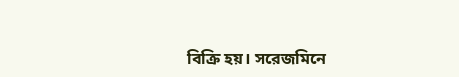বিক্রি হয়। সরেজমিনে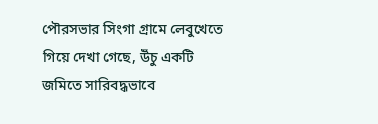পৌরসভার সিংগা গ্রামে লেবুখেতে গিয়ে দেখা গেছে, উঁচু একটি জমিতে সারিবদ্ধভাবে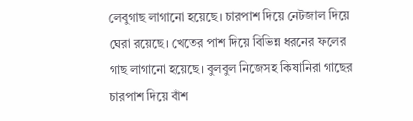লেবুগাছ লাগানো হয়েছে। চারপাশ দিয়ে নেটজাল দিয়ে ঘেরা রয়েছে। খেতের পাশ দিয়ে বিভিন্ন ধরনের ফলের গাছ লাগানো হয়েছে। বুলবুল নিজেসহ কিষানিরা গাছের চারপাশ দিয়ে বাঁশ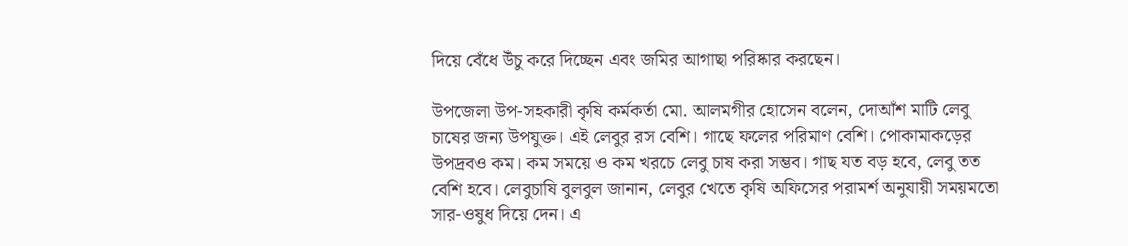দিয়ে বেঁধে উঁচু করে দিচ্ছেন এবং জমির আগাছা পরিষ্কার করছেন।

উপজেলা উপ-সহকারী কৃষি কর্মকর্তা মো. আলমগীর হোসেন বলেন, দোআঁশ মাটি লেবু চাষের জন্য উপযুক্ত। এই লেবুর রস বেশি। গাছে ফলের পরিমাণ বেশি। পোকামাকড়ের উপদ্রবও কম। কম সময়ে ও কম খরচে লেবু চাষ করা সম্ভব। গাছ যত বড় হবে, লেবু তত বেশি হবে। লেবুচাষি বুলবুল জানান, লেবুর খেতে কৃষি অফিসের পরামর্শ অনুযায়ী সময়মতো সার-ওষুধ দিয়ে দেন। এ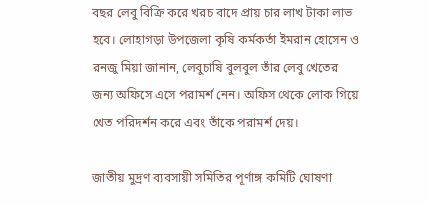বছর লেবু বিক্রি করে খরচ বাদে প্রায় চার লাখ টাকা লাভ হবে। লোহাগড়া উপজেলা কৃষি কর্মকর্তা ইমরান হোসেন ও রনজু মিয়া জানান, লেবুচাষি বুলবুল তাঁর লেবু খেতের জন্য অফিসে এসে পরামর্শ নেন। অফিস থেকে লোক গিয়ে খেত পরিদর্শন করে এবং তাঁকে পরামর্শ দেয়।

জাতীয় মুদ্রণ ব্যবসায়ী সমিতির পূর্ণাঙ্গ কমিটি ঘোষণা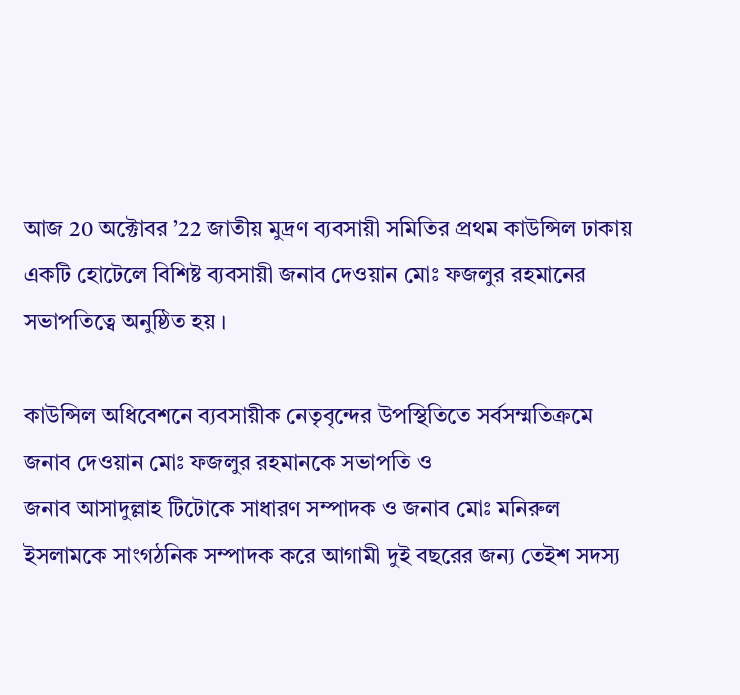আজ 20 অক্টোবর ’22 জাতীয় মুদ্রণ ব্যবসায়ী সমিতির প্রথম কাউন্সিল ঢাকায় একটি হোটেলে বিশিষ্ট ব্যবসায়ী জনাব দেওয়ান মোঃ ফজলুর রহমানের সভাপতিত্বে অনুষ্ঠিত হয় ।

কাউন্সিল অধিবেশনে ব্যবসায়ীক নেতৃবৃন্দের উপস্থিতিতে সর্বসম্মতিক্রমে জনাব দেওয়ান মোঃ ফজলুর রহমানকে সভাপতি ও
জনাব আসাদুল্লাহ টিটোকে সাধারণ সম্পাদক ও জনাব মোঃ মনিরুল ইসলামকে সাংগঠনিক সম্পাদক করে আগামী দুই বছরের জন্য তেইশ সদস্য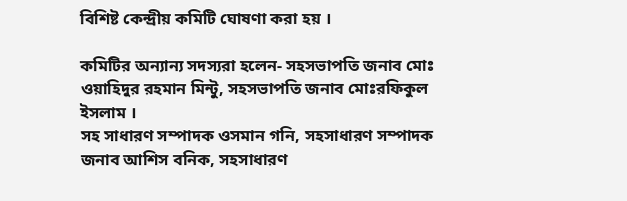বিশিষ্ট কেন্দ্রীয় কমিটি ঘোষণা করা হয় ।

কমিটির অন্যান্য সদস্যরা হলেন- সহসভাপতি জনাব মোঃ ওয়াহিদুর রহমান মিন্টু, সহসভাপতি জনাব মোঃরফিকুল ইসলাম ।
সহ সাধারণ সম্পাদক ওসমান গনি, সহসাধারণ সম্পাদক জনাব আশিস বনিক, সহসাধারণ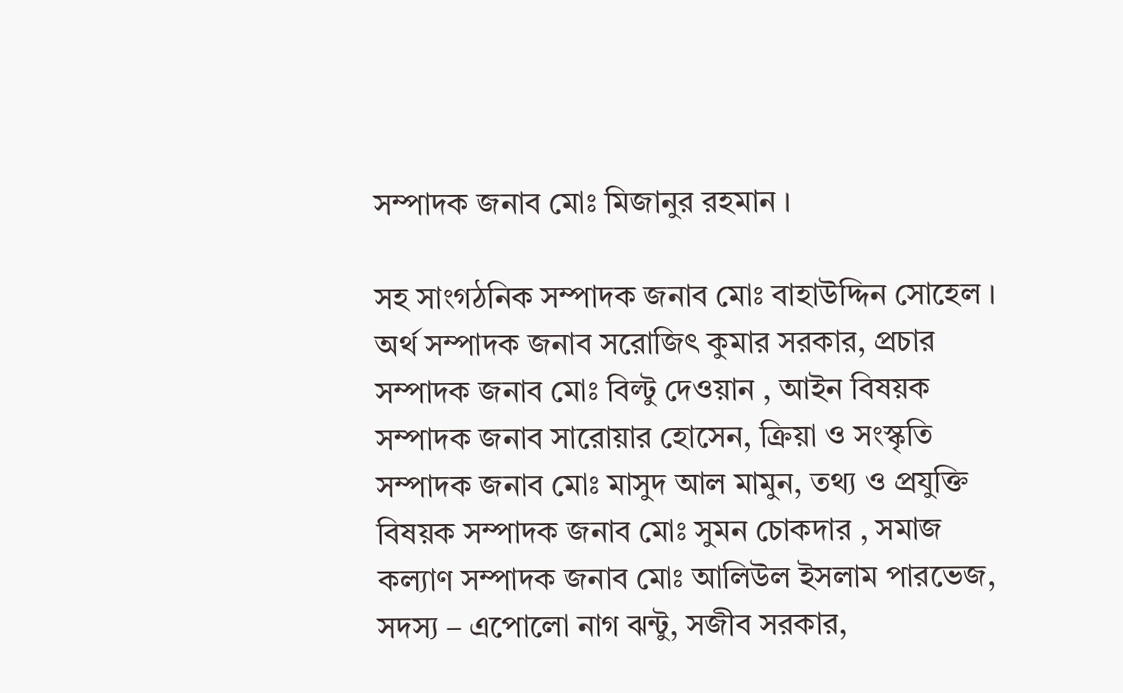সম্পাদক জনাব মোঃ মিজানুর রহমান ।

সহ সাংগঠনিক সম্পাদক জনাব মোঃ বাহাউদ্দিন সোহেল ।
অর্থ সম্পাদক জনাব সরোজিৎ কুমার সরকার, প্রচার সম্পাদক জনাব মোঃ বিল্টু দেওয়ান , আইন বিষয়ক সম্পাদক জনাব সারোয়ার হোসেন, ক্রিয়া ও সংস্কৃতি সম্পাদক জনাব মোঃ মাসুদ আল মামুন, তথ্য ও প্রযুক্তি বিষয়ক সম্পাদক জনাব মোঃ সুমন চোকদার , সমাজ কল্যাণ সম্পাদক জনাব মোঃ আলিউল ইসলাম পারভেজ, সদস্য – এপোলো নাগ ঝন্টু, সজীব সরকার,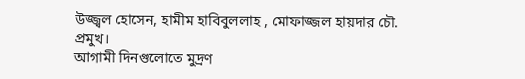উজ্জ্বল হোসেন, হামীম হাবিবুললাহ , মোফাজ্জল হায়দার চৌ. প্রমুখ।
আগামী দিনগুলোতে মুদ্রণ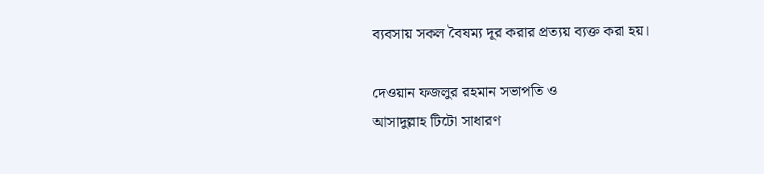ব্যবসায় সকল বৈষম্য দূর করার প্রত্যয় ব্যক্ত করা হয়।

দেওয়ান ফজলুর রহমান সভাপতি ও
আসাদুল্লাহ টিটো সাধারণ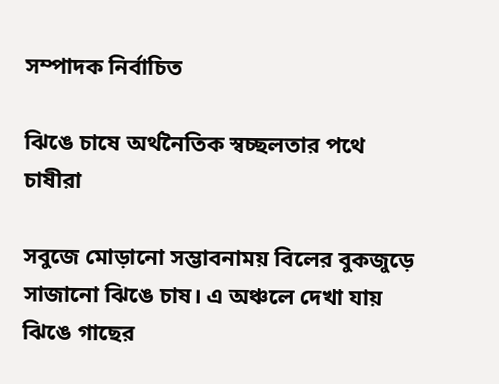সম্পাদক নির্বাচিত

ঝিঙে চাষে অর্থনৈতিক স্বচ্ছলতার পথে চাষীরা

সবুজে মোড়ানো সম্ভাবনাময় বিলের বুকজুড়ে সাজানো ঝিঙে চাষ। এ অঞ্চলে দেখা যায় ঝিঙে গাছের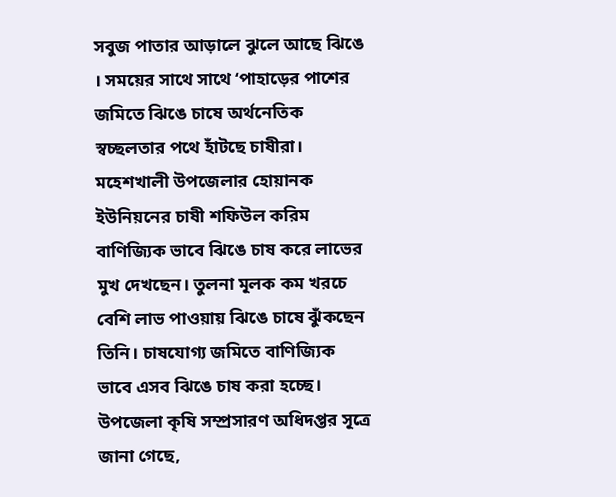সবুজ পাতার আড়ালে ঝুলে আছে ঝিঙে । সময়ের সাথে সাথে ‘পাহাড়ের পাশের জমিতে ঝিঙে চাষে অর্থনেতিক স্বচ্ছলতার পথে হাঁটছে চাষীরা। মহেশখালী উপজেলার হোয়ানক ইউনিয়নের চাষী শফিউল করিম বাণিজ্যিক ভাবে ঝিঙে চাষ করে লাভের মুখ দেখছেন। তুলনা মূলক কম খরচে বেশি লাভ পাওয়ায় ঝিঙে চাষে ঝুঁকছেন তিনি। চাষযোগ্য জমিতে বাণিজ্যিক ভাবে এসব ঝিঙে চাষ করা হচ্ছে।
উপজেলা কৃষি সম্প্রসারণ অধিদপ্তর সূত্রে জানা গেছে,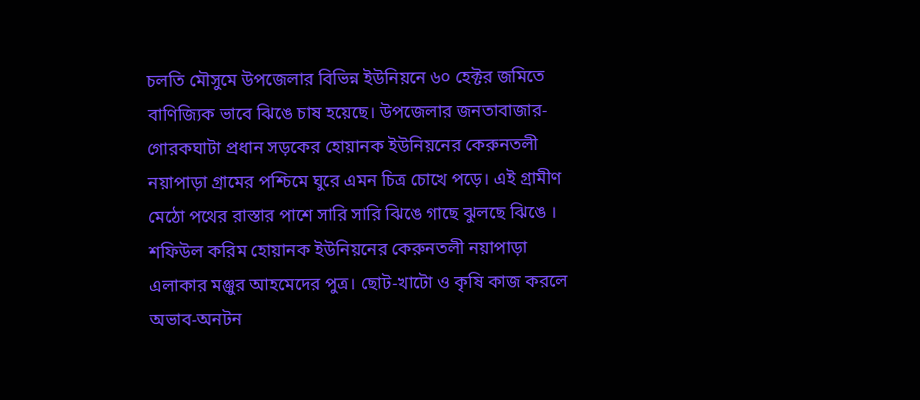চলতি মৌসুমে উপজেলার বিভিন্ন ইউনিয়নে ৬০ হেক্টর জমিতে বাণিজ্যিক ভাবে ঝিঙে চাষ হয়েছে। উপজেলার জনতাবাজার-গোরকঘাটা প্রধান সড়কের হোয়ানক ইউনিয়নের কেরুনতলী নয়াপাড়া গ্রামের পশ্চিমে ঘুরে এমন চিত্র চোখে পড়ে। এই গ্রামীণ মেঠো পথের রাস্তার পাশে সারি সারি ঝিঙে গাছে ঝুলছে ঝিঙে । শফিউল করিম হোয়ানক ইউনিয়নের কেরুনতলী নয়াপাড়া এলাকার মঞ্জুর আহমেদের পুত্র। ছোট-খাটো ও কৃষি কাজ করলে অভাব-অনটন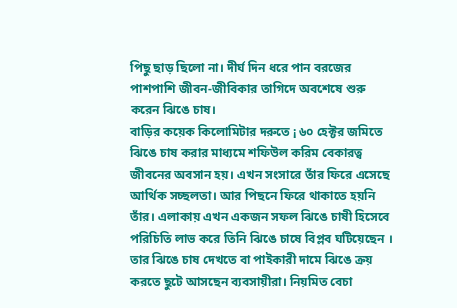পিছু ছাড় ছিলো না। দীর্ঘ দিন ধরে পান বরজের পাশপাশি জীবন-জীবিকার তাগিদে অবশেষে শুরু করেন ঝিঙে চাষ।
বাড়ির কয়েক কিলোমিটার দরুতে ¡ ৬০ হেক্টর জমিতে ঝিঙে চাষ করার মাধ্যমে শফিউল করিম বেকারত্ব জীবনের অবসান হয়। এখন সংসারে তাঁর ফিরে এসেছে আর্থিক সচ্ছলতা। আর পিছনে ফিরে থাকাতে হয়নি তাঁর। এলাকায় এখন একজন সফল ঝিঙে চাষী হিসেবে পরিচিতি লাভ করে তিনি ঝিঙে চাষে বিপ্লব ঘটিয়েছেন । তার ঝিঙে চাষ দেখতে বা পাইকারী দামে ঝিঙে ক্রয় করতে ছুটে আসছেন ব্যবসায়ীরা। নিয়মিত বেচা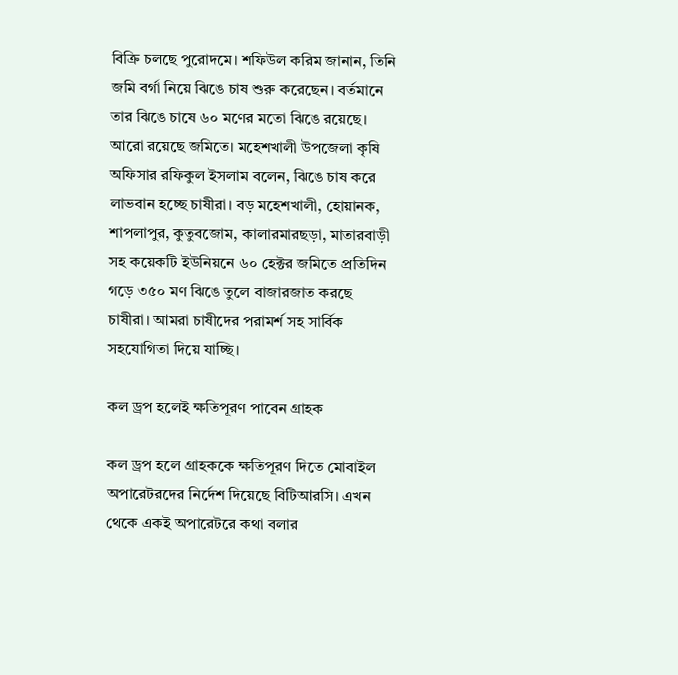বিক্রি চলছে পুরোদমে। শফিউল করিম জানান, তিনি জমি বর্গা নিয়ে ঝিঙে চাষ শুরু করেছেন। বর্তমানে তার ঝিঙে চাষে ৬০ মণের মতো ঝিঙে রয়েছে। আরো রয়েছে জমিতে। মহেশখালী উপজেলা কৃষি অফিসার রফিকুল ইসলাম বলেন, ঝিঙে চাষ করে লাভবান হচ্ছে চাষীরা। বড় মহেশখালী, হোয়ানক, শাপলাপুর, কুতুবজোম, কালারমারছড়া, মাতারবাড়ী সহ কয়েকটি ইউনিয়নে ৬০ হেক্টর জমিতে প্রতিদিন গড়ে ৩৫০ মণ ঝিঙে তুলে বাজারজাত করছে চাষীরা। আমরা চাষীদের পরামর্শ সহ সার্বিক সহযোগিতা দিয়ে যাচ্ছি।

কল ড্রপ হলেই ক্ষতিপূরণ পাবেন গ্রাহক

কল ড্রপ হলে গ্রাহককে ক্ষতিপূরণ দিতে মোবাইল অপারেটরদের নির্দেশ দিয়েছে বিটিআরসি। এখন থেকে একই অপারেটরে কথা বলার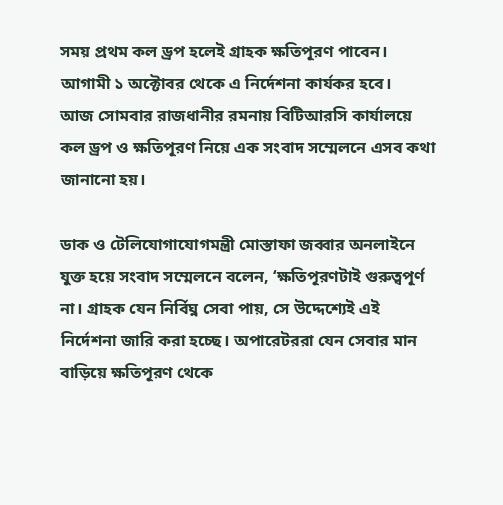সময় প্রথম কল ড্রপ হলেই গ্রাহক ক্ষতিপূরণ পাবেন। আগামী ১ অক্টোবর থেকে এ নির্দেশনা কার্যকর হবে।
আজ সোমবার রাজধানীর রমনায় বিটিআরসি কার্যালয়ে কল ড্রপ ও ক্ষতিপূরণ নিয়ে এক সংবাদ সম্মেলনে এসব কথা জানানো হয়।

ডাক ও টেলিযোগাযোগমন্ত্রী মোস্তাফা জব্বার অনলাইনে যুক্ত হয়ে সংবাদ সম্মেলনে বলেন, ‘ক্ষতিপূরণটাই গুরুত্বপূর্ণ না। গ্রাহক যেন নির্বিঘ্ন সেবা পায়, সে উদ্দেশ্যেই এই নির্দেশনা জারি করা হচ্ছে। অপারেটররা যেন সেবার মান বাড়িয়ে ক্ষতিপূরণ থেকে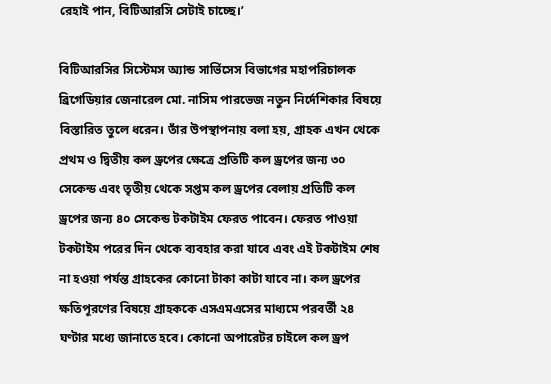রেহাই পান, বিটিআরসি সেটাই চাচ্ছে।’

বিটিআরসির সিস্টেমস অ্যান্ড সার্ভিসেস বিভাগের মহাপরিচালক ব্রিগেডিয়ার জেনারেল মো. নাসিম পারভেজ নতুন নির্দেশিকার বিষয়ে বিস্তারিত তুলে ধরেন। তাঁর উপস্থাপনায় বলা হয়, গ্রাহক এখন থেকে প্রথম ও দ্বিতীয় কল ড্রপের ক্ষেত্রে প্রতিটি কল ড্রপের জন্য ৩০ সেকেন্ড এবং তৃতীয় থেকে সপ্তম কল ড্রপের বেলায় প্রতিটি কল ড্রপের জন্য ৪০ সেকেন্ড টকটাইম ফেরত পাবেন। ফেরত পাওয়া টকটাইম পরের দিন থেকে ব্যবহার করা যাবে এবং এই টকটাইম শেষ না হওয়া পর্যন্ত গ্রাহকের কোনো টাকা কাটা যাবে না। কল ড্রপের ক্ষতিপূরণের বিষয়ে গ্রাহককে এসএমএসের মাধ্যমে পরবর্তী ২৪ ঘণ্টার মধ্যে জানাতে হবে। কোনো অপারেটর চাইলে কল ড্রপ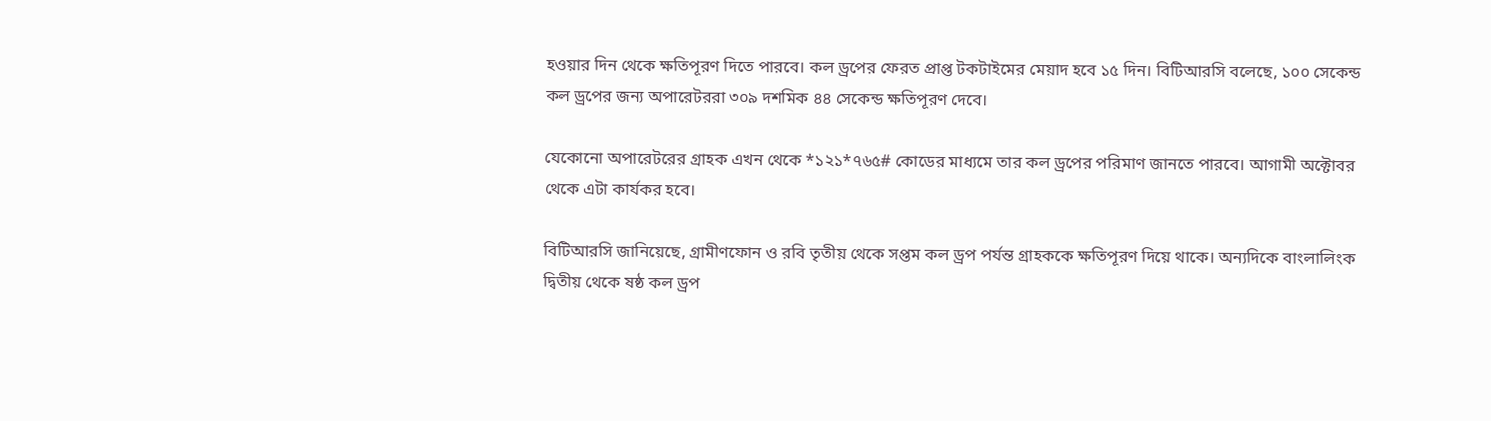হওয়ার দিন থেকে ক্ষতিপূরণ দিতে পারবে। কল ড্রপের ফেরত প্রাপ্ত টকটাইমের মেয়াদ হবে ১৫ দিন। বিটিআরসি বলেছে, ১০০ সেকেন্ড কল ড্রপের জন্য অপারেটররা ৩০৯ দশমিক ৪৪ সেকেন্ড ক্ষতিপূরণ দেবে।

যেকোনো অপারেটরের গ্রাহক এখন থেকে *১২১*৭৬৫# কোডের মাধ্যমে তার কল ড্রপের পরিমাণ জানতে পারবে। আগামী অক্টোবর থেকে এটা কার্যকর হবে।

বিটিআরসি জানিয়েছে, গ্রামীণফোন ও রবি তৃতীয় থেকে সপ্তম কল ড্রপ পর্যন্ত গ্রাহককে ক্ষতিপূরণ দিয়ে থাকে। অন্যদিকে বাংলালিংক দ্বিতীয় থেকে ষষ্ঠ কল ড্রপ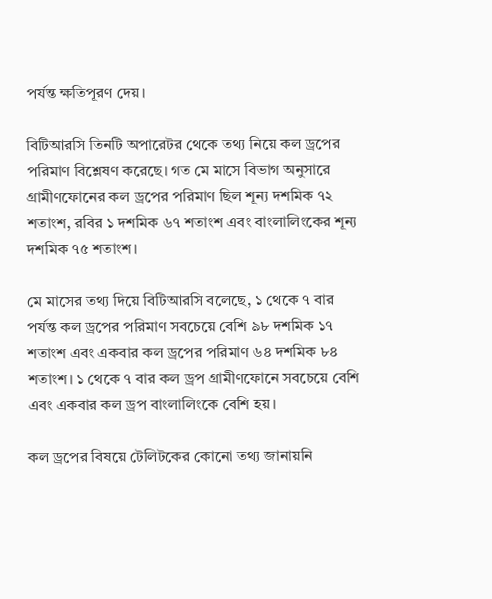পর্যন্ত ক্ষতিপূরণ দেয়।

বিটিআরসি তিনটি অপারেটর থেকে তথ্য নিয়ে কল ড্রপের পরিমাণ বিশ্লেষণ করেছে। গত মে মাসে বিভাগ অনুসারে গ্রামীণফোনের কল ড্রপের পরিমাণ ছিল শূন্য দশমিক ৭২ শতাংশ, রবির ১ দশমিক ৬৭ শতাংশ এবং বাংলালিংকের শূন্য দশমিক ৭৫ শতাংশ।

মে মাসের তথ্য দিয়ে বিটিআরসি বলেছে, ১ থেকে ৭ বার পর্যন্ত কল ড্রপের পরিমাণ সবচেয়ে বেশি ৯৮ দশমিক ১৭ শতাংশ এবং একবার কল ড্রপের পরিমাণ ৬৪ দশমিক ৮৪ শতাংশ। ১ থেকে ৭ বার কল ড্রপ গ্রামীণফোনে সবচেয়ে বেশি এবং একবার কল ড্রপ বাংলালিংকে বেশি হয়।

কল ড্রপের বিষয়ে টেলিটকের কোনো তথ্য জানায়নি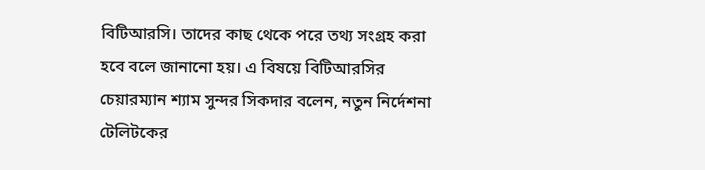বিটিআরসি। তাদের কাছ থেকে পরে তথ্য সংগ্রহ করা হবে বলে জানানো হয়। এ বিষয়ে বিটিআরসির চেয়ারম্যান শ্যাম সুন্দর সিকদার বলেন, নতুন নির্দেশনা টেলিটকের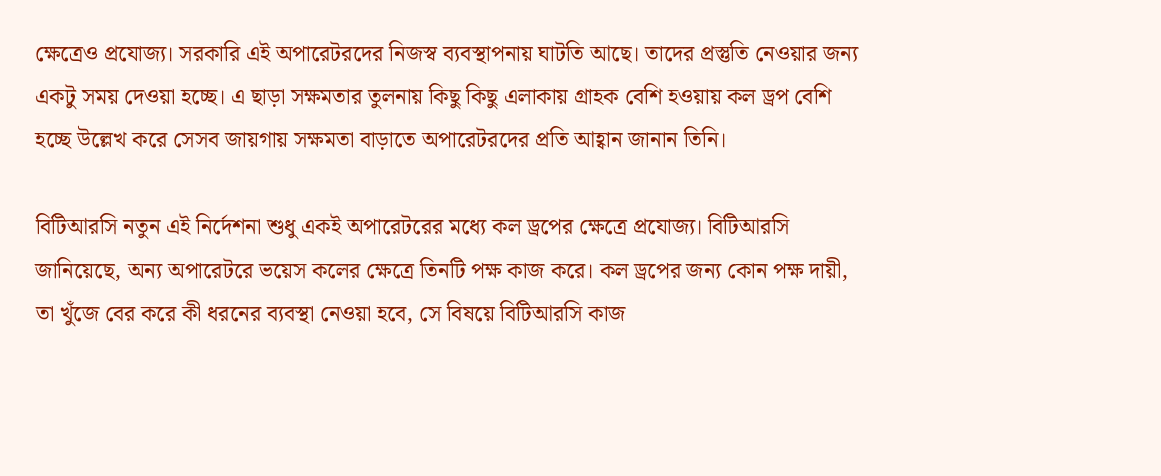ক্ষেত্রেও প্রযোজ্য। সরকারি এই অপারেটরদের নিজস্ব ব্যবস্থাপনায় ঘাটতি আছে। তাদের প্রস্তুতি নেওয়ার জন্য একটু সময় দেওয়া হচ্ছে। এ ছাড়া সক্ষমতার তুলনায় কিছু কিছু এলাকায় গ্রাহক বেশি হওয়ায় কল ড্রপ বেশি হচ্ছে উল্লেখ করে সেসব জায়গায় সক্ষমতা বাড়াতে অপারেটরদের প্রতি আহ্বান জানান তিনি।

বিটিআরসি নতুন এই নির্দেশনা শুধু একই অপারেটরের মধ্যে কল ড্রপের ক্ষেত্রে প্রযোজ্য। বিটিআরসি জানিয়েছে, অন্য অপারেটরে ভয়েস কলের ক্ষেত্রে তিনটি পক্ষ কাজ করে। কল ড্রপের জন্য কোন পক্ষ দায়ী, তা খুঁজে বের করে কী ধরনের ব্যবস্থা নেওয়া হবে, সে বিষয়ে বিটিআরসি কাজ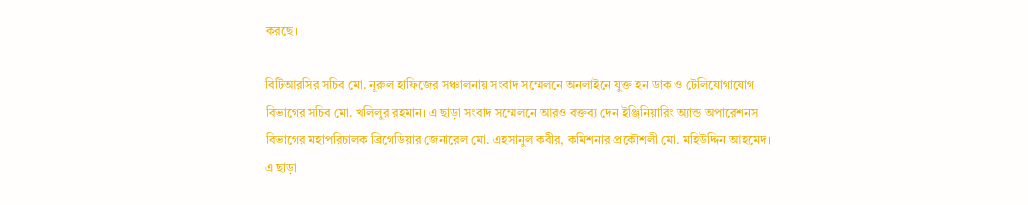করছে।

বিটিআরসির সচিব মো. নূরুল হাফিজের সঞ্চালনায় সংবাদ সম্মেলনে অনলাইনে যুক্ত হন ডাক ও টেলিযোগাযোগ বিভাগের সচিব মো. খলিলুর রহমান। এ ছাড়া সংবাদ সম্মেলনে আরও বক্তব্য দেন ইঞ্জিনিয়ারিং অ্যান্ড অপারেশনস বিভাগের মহাপরিচালক ব্রিগেডিয়ার জেনারেল মো. এহসানুল কবীর, কমিশনার প্রকৌশলী মো. মহিউদ্দিন আহমেদ। এ ছাড়া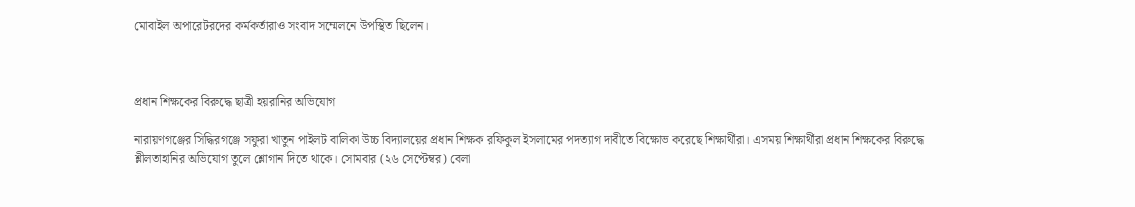মোবাইল অপারেটরদের কর্মকর্তারাও সংবাদ সম্মেলনে উপস্থিত ছিলেন।



প্রধান শিক্ষকের বিরুদ্ধে ছাত্রী হয়রানির অভিযোগ

নারায়ণগঞ্জের সিদ্ধিরগঞ্জে সফুরা খাতুন পাইলট বালিকা উচ্চ বিদ্যালয়ের প্রধান শিক্ষক রফিকুল ইসলামের পদত্যাগ দাবীতে বিক্ষোভ করেছে শিক্ষার্থীরা। এসময় শিক্ষার্থীরা প্রধান শিক্ষকের বিরুদ্ধে শ্লীলতাহানির অভিযোগ তুলে শ্লোগান দিতে থাকে। সোমবার (২৬ সেপ্টেম্বর) বেলা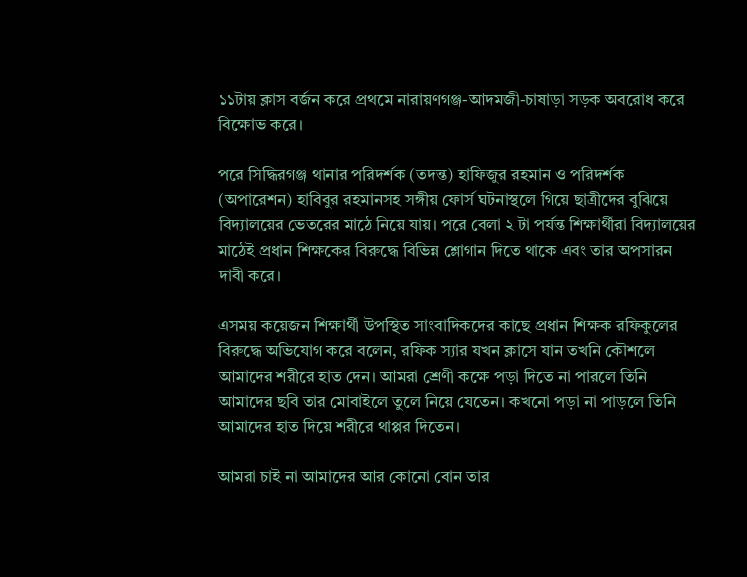১১টায় ক্লাস বর্জন করে প্রথমে নারায়ণগঞ্জ-আদমজী-চাষাড়া সড়ক অবরোধ করে বিক্ষোভ করে।

পরে সিদ্ধিরগঞ্জ থানার পরিদর্শক (তদন্ত) হাফিজুর রহমান ও পরিদর্শক (অপারেশন) হাবিবুর রহমানসহ সঙ্গীয় ফোর্স ঘটনাস্থলে গিয়ে ছাত্রীদের বুঝিয়ে বিদ্যালয়ের ভেতরের মাঠে নিয়ে যায়। পরে বেলা ২ টা পর্যন্ত শিক্ষার্থীরা বিদ্যালয়ের মাঠেই প্রধান শিক্ষকের বিরুদ্ধে বিভিন্ন শ্লোগান দিতে থাকে এবং তার অপসারন দাবী করে।

এসময় কয়েজন শিক্ষার্থী উপস্থিত সাংবাদিকদের কাছে প্রধান শিক্ষক রফিকুলের বিরুদ্ধে অভিযোগ করে বলেন, রফিক স্যার যখন ক্লাসে যান তখনি কৌশলে আমাদের শরীরে হাত দেন। আমরা শ্রেণী কক্ষে পড়া দিতে না পারলে তিনি আমাদের ছবি তার মোবাইলে তুলে নিয়ে যেতেন। কখনো পড়া না পাড়লে তিনি আমাদের হাত দিয়ে শরীরে থাপ্পর দিতেন।

আমরা চাই না আমাদের আর কোনো বোন তার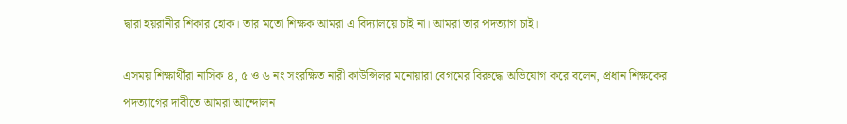দ্বারা হয়রানীর শিকার হোক। তার মতো শিক্ষক আমরা এ বিদ্যালয়ে চাই না। আমরা তার পদত্যাগ চাই।

এসময় শিক্ষার্থীরা নাসিক ৪, ৫ ও ৬ নং সংরক্ষিত নারী কাউন্সিলর মনোয়ারা বেগমের বিরুদ্ধে অভিযোগ করে বলেন, প্রধান শিক্ষকের পদত্যাগের দাবীতে আমরা আন্দোলন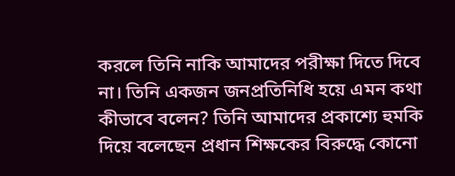করলে তিনি নাকি আমাদের পরীক্ষা দিতে দিবে না। তিনি একজন জনপ্রতিনিধি হয়ে এমন কথা কীভাবে বলেন? তিনি আমাদের প্রকাশ্যে হুমকি দিয়ে বলেছেন প্রধান শিক্ষকের বিরুদ্ধে কোনো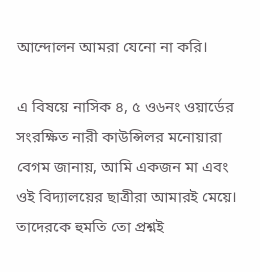আন্দোলন আমরা যেনো না করি।

এ বিষয়ে নাসিক ৪, ৫ ও৬নং ওয়ার্ডের সংরক্ষিত নারী কাউন্সিলর মনোয়ারা বেগম জানায়, আমি একজন মা এবং ওই বিদ্যালয়ের ছাত্রীরা আমারই মেয়ে। তাদেরকে হুমতি তো প্রশ্নই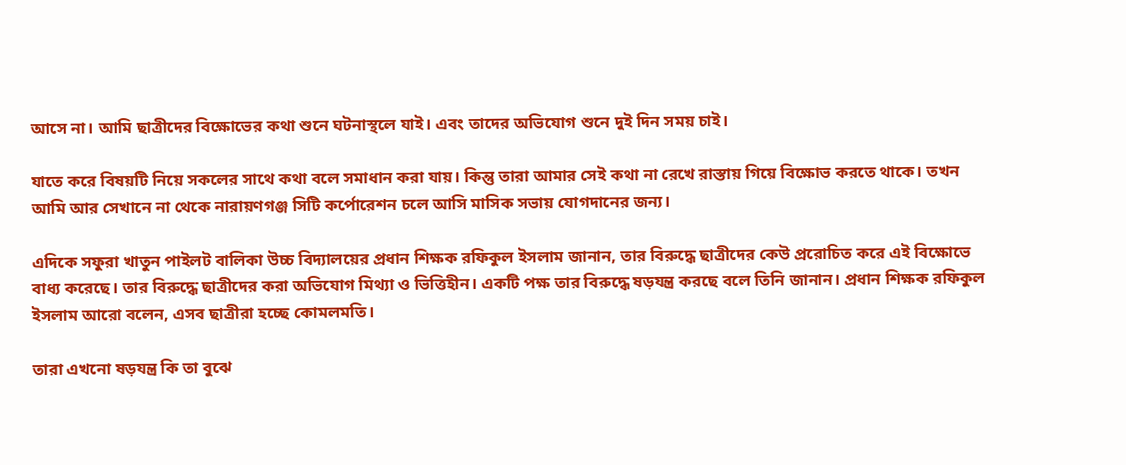আসে না। আমি ছাত্রীদের বিক্ষোভের কথা শুনে ঘটনাস্থলে যাই। এবং তাদের অভিযোগ শুনে দুই দিন সময় চাই।

যাতে করে বিষয়টি নিয়ে সকলের সাথে কথা বলে সমাধান করা যায়। কিন্তু তারা আমার সেই কথা না রেখে রাস্তায় গিয়ে বিক্ষোভ করতে থাকে। তখন আমি আর সেখানে না থেকে নারায়ণগঞ্জ সিটি কর্পোরেশন চলে আসি মাসিক সভায় যোগদানের জন্য।

এদিকে সফুরা খাতুন পাইলট বালিকা উচ্চ বিদ্যালয়ের প্রধান শিক্ষক রফিকুল ইসলাম জানান, তার বিরুদ্ধে ছাত্রীদের কেউ প্ররোচিত করে এই বিক্ষোভে বাধ্য করেছে। তার বিরুদ্ধে ছাত্রীদের করা অভিযোগ মিথ্যা ও ভিত্তিহীন। একটি পক্ষ তার বিরুদ্ধে ষড়যন্ত্র করছে বলে তিনি জানান। প্রধান শিক্ষক রফিকুল ইসলাম আরো বলেন, এসব ছাত্রীরা হচ্ছে কোমলমতি।

তারা এখনো ষড়যন্ত্র কি তা বুঝে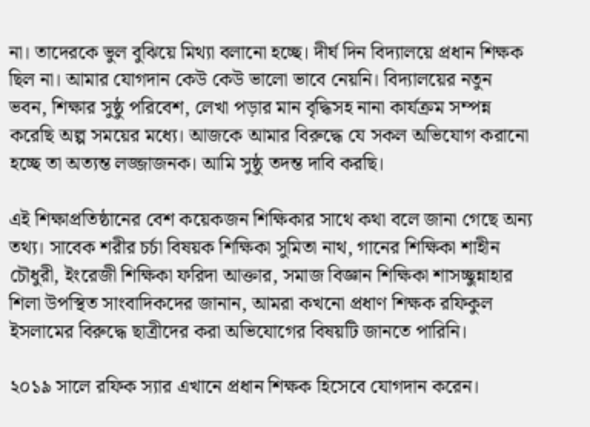না। তাদেরকে ভুল বুঝিয়ে মিথ্যা বলানো হচ্ছে। দীর্ঘ দিন বিদ্যালয়ে প্রধান শিক্ষক ছিল না। আমার যোগদান কেউ কেউ ভালো ভাবে নেয়নি। বিদ্যালয়ের নতুন ভবন, শিক্ষার সুষ্ঠু পরিবেশ, লেখা পড়ার মান বৃদ্ধিসহ নানা কার্যক্রম সম্পন্ন করেছি অল্প সময়ের মধ্যে। আজকে আমার বিরুদ্ধে যে সকল অভিযোগ করানো হচ্ছে তা অত্যন্ত লজ্জাজনক। আমি সুষ্ঠু তদন্ত দাবি করছি।

এই শিক্ষাপ্রতিষ্ঠানের বেশ কয়েকজন শিক্ষিকার সাথে কথা বলে জানা গেছে অন্য তথ্য। সাবেক শরীর চর্চা বিষয়ক শিক্ষিকা সুমিতা নাথ, গানের শিক্ষিকা শাহীন চৌধুরী, ইংরেজী শিক্ষিকা ফরিদা আক্তার, সমাজ বিজ্ঞান শিক্ষিকা শাসচ্ছুন্নাহার শিলা উপস্থিত সাংবাদিকদের জানান, আমরা কখনো প্রধাণ শিক্ষক রফিকুল ইসলামের বিরুদ্ধে ছাত্রীদের করা অভিযোগের বিষয়টি জানতে পারিনি।

২০১৯ সালে রফিক স্যার এখানে প্রধান শিক্ষক হিসেবে যোগদান করেন।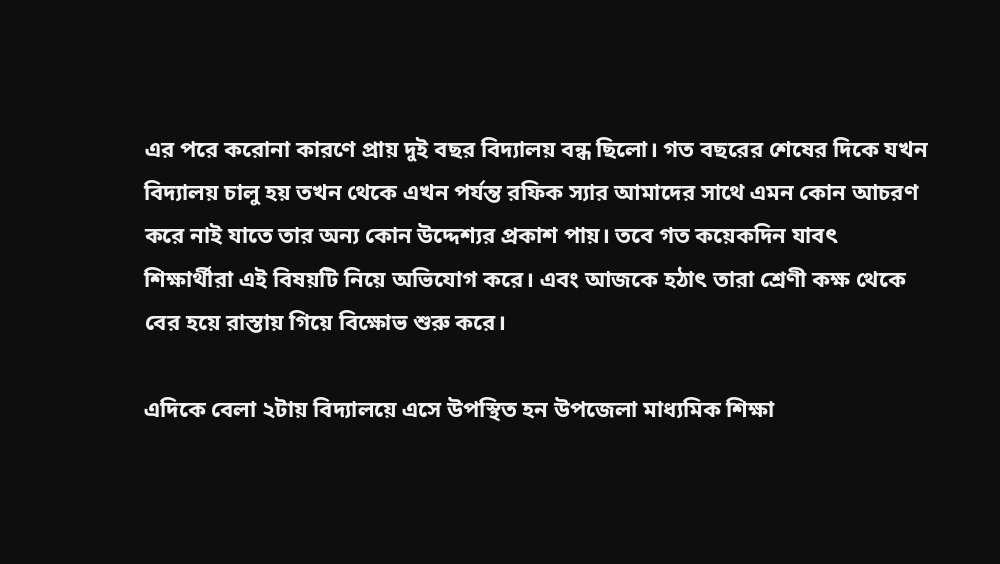এর পরে করোনা কারণে প্রায় দুই বছর বিদ্যালয় বন্ধ ছিলো। গত বছরের শেষের দিকে যখন বিদ্যালয় চালু হয় তখন থেকে এখন পর্যন্ত রফিক স্যার আমাদের সাথে এমন কোন আচরণ করে নাই যাতে তার অন্য কোন উদ্দেশ্যর প্রকাশ পায়। তবে গত কয়েকদিন যাবৎ শিক্ষার্থীরা এই বিষয়টি নিয়ে অভিযোগ করে। এবং আজকে হঠাৎ তারা শ্রেণী কক্ষ থেকে বের হয়ে রাস্তায় গিয়ে বিক্ষোভ শুরু করে।

এদিকে বেলা ২টায় বিদ্যালয়ে এসে উপস্থিত হন উপজেলা মাধ্যমিক শিক্ষা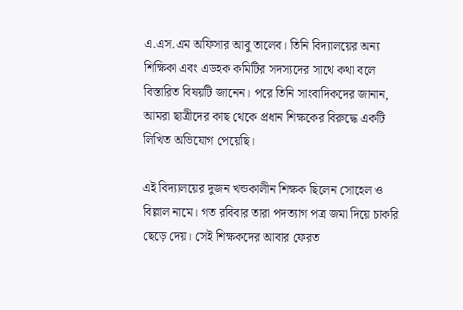এ.এস.এম অফিসার আবু তালেব। তিনি বিদ্যালয়ের অন্য শিক্ষিকা এবং এডহক কমিটির সদস্যদের সাথে কথা বলে বিস্তারিত বিষয়টি জানেন। পরে তিনি সাংবাদিকদের জানান, আমরা ছাত্রীদের কাছ থেকে প্রধান শিক্ষকের বিরুদ্ধে একটি লিখিত অভিযোগ পেয়েছি।

এই বিদ্যালয়ের দুজন খন্ডকালীন শিক্ষক ছিলেন সোহেল ও বিল্লাল নামে। গত রবিবার তারা পদত্যাগ পত্র জমা দিয়ে চাকরি ছেড়ে দেয়। সেই শিক্ষকদের আবার ফেরত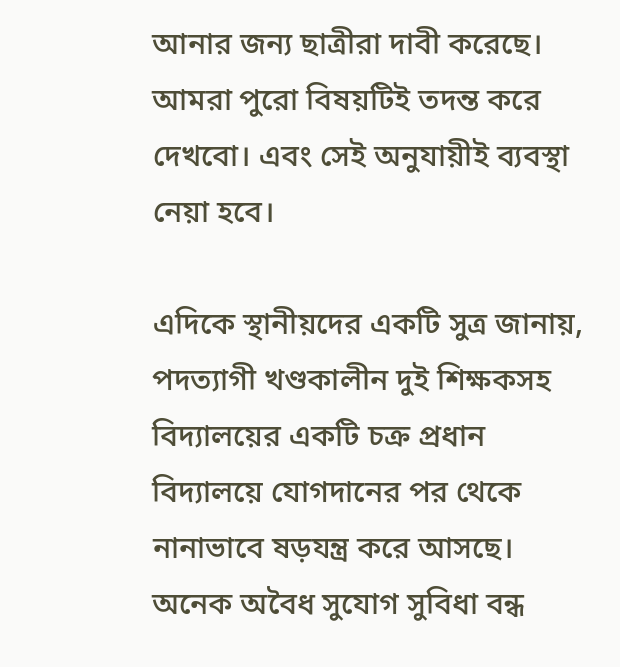আনার জন্য ছাত্রীরা দাবী করেছে। আমরা পুরো বিষয়টিই তদন্ত করে দেখবো। এবং সেই অনুযায়ীই ব্যবস্থা নেয়া হবে।

এদিকে স্থানীয়দের একটি সুত্র জানায়, পদত্যাগী খণ্ডকালীন দুই শিক্ষকসহ বিদ্যালয়ের একটি চক্র প্রধান বিদ্যালয়ে যোগদানের পর থেকে নানাভাবে ষড়যন্ত্র করে আসছে। অনেক অবৈধ সুযোগ সুবিধা বন্ধ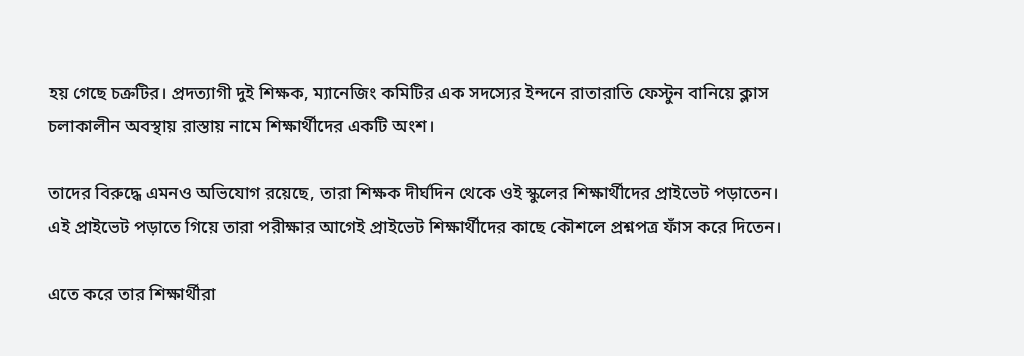হয় গেছে চক্রটির। প্রদত্যাগী দুই শিক্ষক, ম্যানেজিং কমিটির এক সদস্যের ইন্দনে রাতারাতি ফেস্টুন বানিয়ে ক্লাস চলাকালীন অবস্থায় রাস্তায় নামে শিক্ষার্থীদের একটি অংশ।

তাদের বিরুদ্ধে এমনও অভিযোগ রয়েছে, তারা শিক্ষক দীর্ঘদিন থেকে ওই স্কুলের শিক্ষার্থীদের প্রাইভেট পড়াতেন। এই প্রাইভেট পড়াতে গিয়ে তারা পরীক্ষার আগেই প্রাইভেট শিক্ষার্থীদের কাছে কৌশলে প্রশ্নপত্র ফাঁস করে দিতেন।

এতে করে তার শিক্ষার্থীরা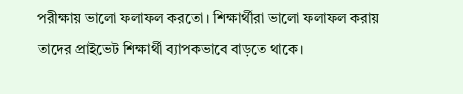পরীক্ষায় ভালো ফলাফল করতো। শিক্ষার্থীরা ভালো ফলাফল করায় তাদের প্রাইভেট শিক্ষার্থী ব্যাপকভাবে বাড়তে থাকে।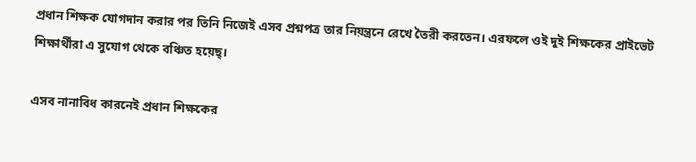প্রধান শিক্ষক যোগদান করার পর তিনি নিজেই এসব প্রশ্নপত্র তার নিয়ন্ত্রনে রেখে তৈরী করতেন। এরফলে ওই দুই শিক্ষকের প্রাইভেট শিক্ষার্থীরা এ সুযোগ থেকে বঞ্চিত হয়েছ্।

এসব নানাবিধ কারনেই প্রধান শিক্ষকের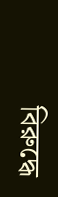বিরুদ্ধে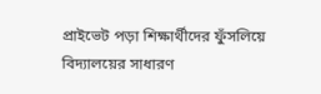প্রাইভেট পড়া শিক্ষার্থীদের ফুঁসলিয়ে বিদ্যালয়ের সাধারণ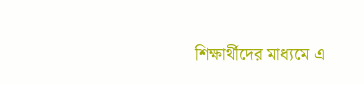শিক্ষার্থীদের মাধ্যমে এ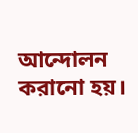আন্দোলন করানো হয়।